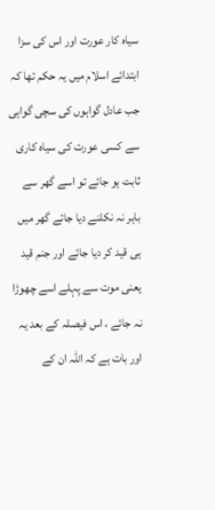سیاہ کار عورت اور اس کی سزا ابتدائے اسلام میں یہ حکم تھا کہ جب عادل گواہوں کی سچی گواہی سے کسی عورت کی سیاہ کاری ثابت ہو جائے تو اسے گھر سے باہر نہ نکلنے دیا جائے گھر میں ہی قید کر دیا جائے اور جنم قید یعنی موت سے پہلے اسے چھوڑا نہ جائے ، اس فیصلہ کے بعد یہ اور بات ہے کہ اللہ ان کے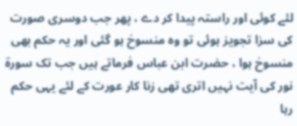لئے کوئی اور راستہ پیدا کر دے ، پھر جب دوسری صورت کی سزا تجویز ہوئی تو وہ منسوخ ہو گئی اور یہ حکم بھی منسوخ ہوا ، حضرت ابن عباس فرماتے ہیں جب تک سورۃ نور کی آیت نہیں اتری تھی زنا کار عورت کے لئے یہی حکم رہا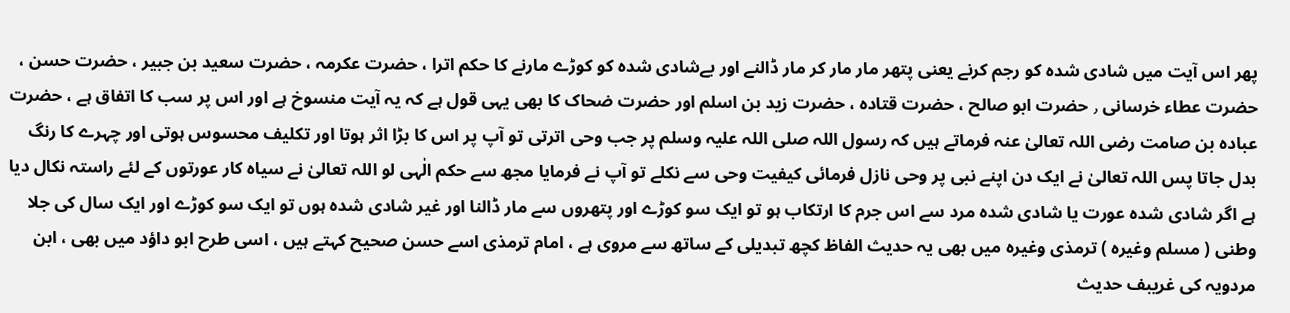پھر اس آیت میں شادی شدہ کو رجم کرنے یعنی پتھر مار مار کر مار ڈالنے اور بےشادی شدہ کو کوڑے مارنے کا حکم اترا ، حضرت عکرمہ ، حضرت سعید بن جبیر ، حضرت حسن ، حضرت عطاء خرسانی ٫ حضرت ابو صالح ، حضرت قتادہ ، حضرت زید بن اسلم اور حضرت ضحاک کا بھی یہی قول ہے کہ یہ آیت منسوخ ہے اور اس پر سب کا اتفاق ہے ، حضرت عبادہ بن صامت رضی اللہ تعالیٰ عنہ فرماتے ہیں کہ رسول اللہ صلی اللہ علیہ وسلم پر جب وحی اترتی تو آپ پر اس کا بڑا اثر ہوتا اور تکلیف محسوس ہوتی اور چہرے کا رنگ بدل جاتا پس اللہ تعالیٰ نے ایک دن اپنے نبی پر وحی نازل فرمائی کیفیت وحی سے نکلے تو آپ نے فرمایا مجھ سے حکم الٰہی لو اللہ تعالیٰ نے سیاہ کار عورتوں کے لئے راستہ نکال دیا ہے اگر شادی شدہ عورت یا شادی شدہ مرد سے اس جرم کا ارتکاب ہو تو ایک سو کوڑے اور پتھروں سے مار ڈالنا اور غیر شادی شدہ ہوں تو ایک سو کوڑے اور ایک سال کی جلا وطنی ( مسلم وغیرہ ) ترمذی وغیرہ میں بھی یہ حدیث الفاظ کچھ تبدیلی کے ساتھ سے مروی ہے ، امام ترمذی اسے حسن صحیح کہتے ہیں ، اسی طرح ابو داؤد میں بھی ، ابن مردویہ کی غریبف حدیث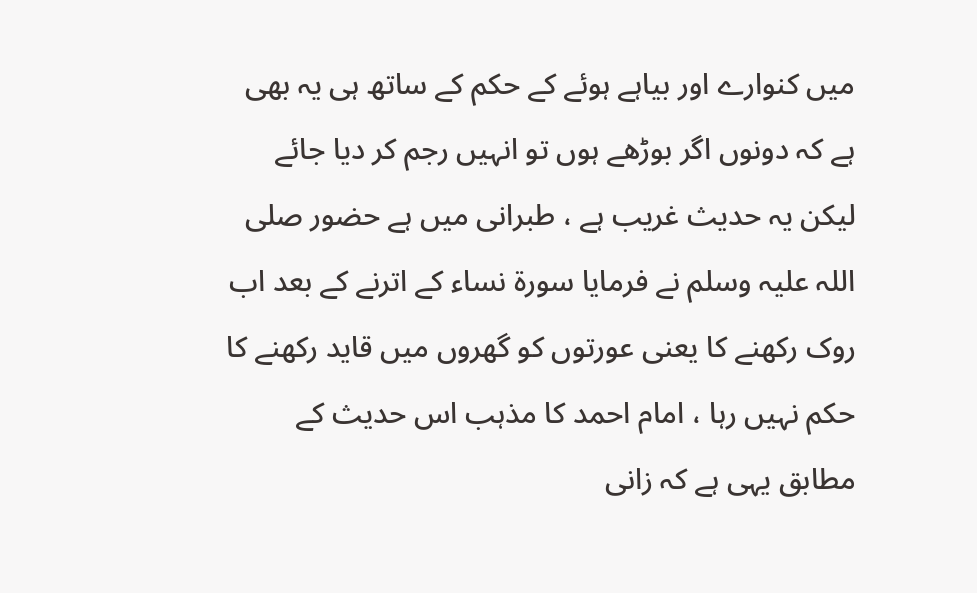میں کنوارے اور بیاہے ہوئے کے حکم کے ساتھ ہی یہ بھی ہے کہ دونوں اگر بوڑھے ہوں تو انہیں رجم کر دیا جائے لیکن یہ حدیث غریب ہے ، طبرانی میں ہے حضور صلی اللہ علیہ وسلم نے فرمایا سورۃ نساء کے اترنے کے بعد اب روک رکھنے کا یعنی عورتوں کو گھروں میں قاید رکھنے کا حکم نہیں رہا ، امام احمد کا مذہب اس حدیث کے مطابق یہی ہے کہ زانی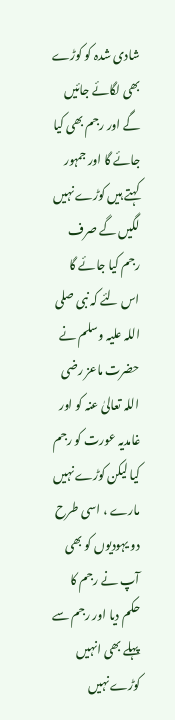شادی شدہ کو کوڑے بھی لگائے جائیں گے اور رجم بھی کیا جائے گا اور جمہور کہتے ہیں کوڑے نہیں لگیں گے صرف رجم کیا جائے گا اس لئے کہ نبی صلی اللہ علیہ وسلم نے حضرت ماعز رضی اللہ تعالیٰ عنہ کو اور غامدیہ عورت کو رجم کیا لیکن کوڑے نہیں مارے ، اسی طرح دو یہودیوں کو بھی آپ نے رجم کا حکم دیا اور رجم سے پہلے بھی انہیں کوڑے نہیں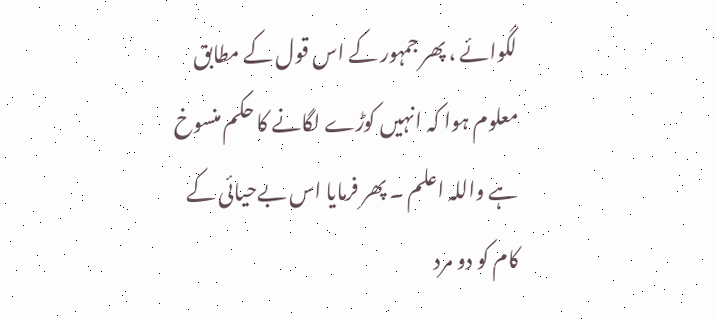لگوائے ، پھر جمہور کے اس قول کے مطابق معلوم ہوا کہ انہیں کوڑے لگانے کا حکم منسوخ ہے واللہ اعلم ۔ پھر فرمایا اس بےحیائی کے کام کو دو مرد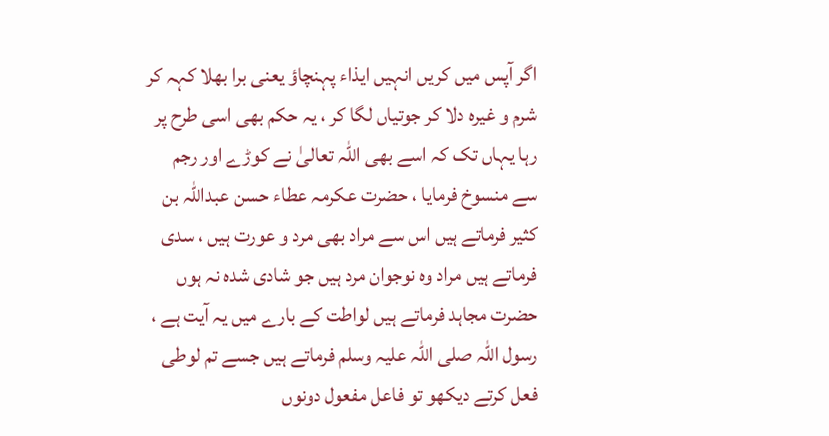اگر آپس میں کریں انہیں ایذاء پہنچاؤ یعنی برا بھلا کہہ کر شرم و غیرہ دلا کر جوتیاں لگا کر ، یہ حکم بھی اسی طرح پر رہا یہاں تک کہ اسے بھی اللہ تعالیٰ نے کوڑے اور رجم سے منسوخ فرمایا ، حضرت عکرمہ عطاء حسن عبداللہ بن کثیر فرماتے ہیں اس سے مراد بھی مرد و عورت ہیں ، سدی فرماتے ہیں مراد وہ نوجوان مرد ہیں جو شادی شدہ نہ ہوں حضرت مجاہد فرماتے ہیں لواطت کے بارے میں یہ آیت ہے ، رسول اللہ صلی اللہ علیہ وسلم فرماتے ہیں جسے تم لوطی فعل کرتے دیکھو تو فاعل مفعول دونوں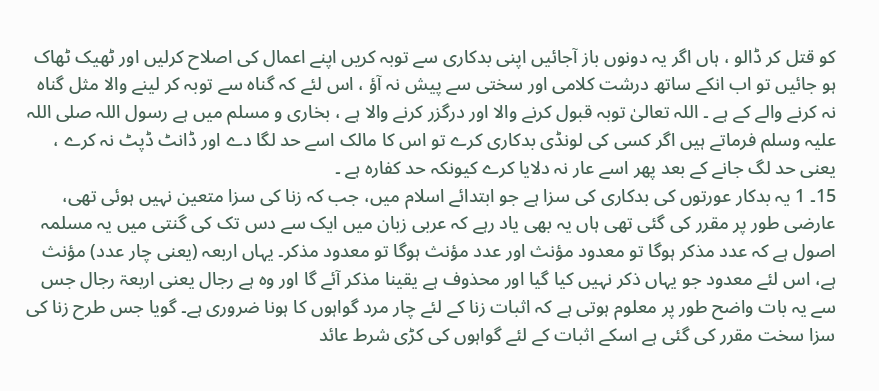کو قتل کر ڈالو ، ہاں اگر یہ دونوں باز آجائیں اپنی بدکاری سے توبہ کریں اپنے اعمال کی اصلاح کرلیں اور ٹھیک ٹھاک ہو جائیں تو اب انکے ساتھ درشت کلامی اور سختی سے پیش نہ آؤ ، اس لئے کہ گناہ سے توبہ کر لینے والا مثل گناہ نہ کرنے والے کے ہے ۔ اللہ تعالیٰ توبہ قبول کرنے والا اور درگزر کرنے والا ہے ، بخاری و مسلم میں ہے رسول اللہ صلی اللہ علیہ وسلم فرماتے ہیں اگر کسی کی لونڈی بدکاری کرے تو اس کا مالک اسے حد لگا دے اور ڈانٹ ڈپٹ نہ کرے ، یعنی حد لگ جانے کے بعد پھر اسے عار نہ دلایا کرے کیونکہ حد کفارہ ہے ۔
15۔ 1 یہ بدکار عورتوں کی بدکاری کی سزا ہے جو ابتدائے اسلام میں، جب کہ زنا کی سزا متعین نہیں ہوئی تھی، عارضی طور پر مقرر کی گئی تھی ہاں یہ بھی یاد رہے کہ عربی زبان میں ایک سے دس تک کی گنتی میں یہ مسلمہ اصول ہے کہ عدد مذکر ہوگا تو معدود مؤنث اور عدد مؤنث ہوگا تو معدود مذکر۔ یہاں اربعہ (یعنی چار عدد) مؤنث ہے، اس لئے معدود جو یہاں ذکر نہیں کیا گیا اور محذوف ہے یقینا مذکر آئے گا اور وہ ہے رجال یعنی اربعۃ رجال جس سے یہ بات واضح طور پر معلوم ہوتی ہے کہ اثبات زنا کے لئے چار مرد گواہوں کا ہونا ضروری ہے۔ گویا جس طرح زنا کی سزا سخت مقرر کی گئی ہے اسکے اثبات کے لئے گواہوں کی کڑی شرط عائد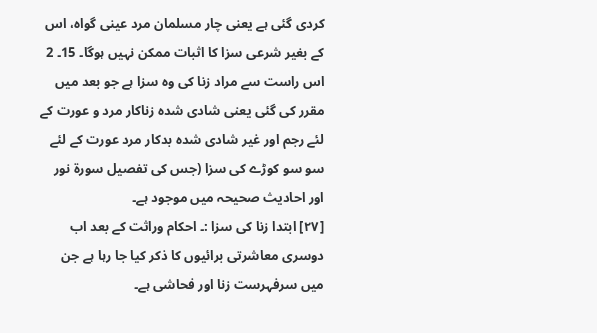کردی گئی ہے یعنی چار مسلمان مرد عینی گواہ، اس کے بغیر شرعی سزا کا اثبات ممکن نہیں ہوگا۔ 15۔ 2 اس راست سے مراد زنا کی وہ سزا ہے جو بعد میں مقرر کی گئی یعنی شادی شدہ زناکار مرد و عورت کے لئے رجم اور غیر شادی شدہ بدکار مرد عورت کے لئے سو سو کوڑے کی سزا (جس کی تفصیل سورة نور اور احادیث صحیحہ میں موجود ہے۔
[٢٧] ابتدا زنا کی سزا :۔ احکام وراثت کے بعد اب دوسری معاشرتی برائیوں کا ذکر کیا جا رہا ہے جن میں سرفہرست زنا اور فحاشی ہے۔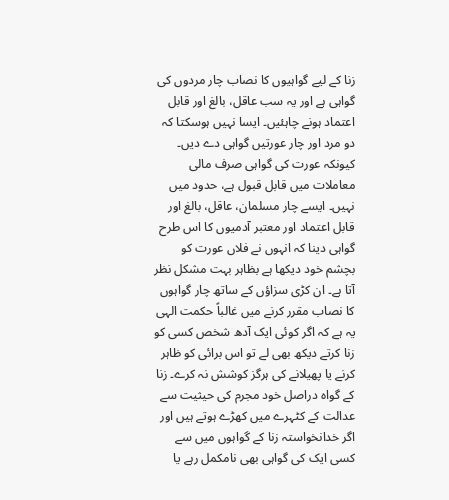زنا کے لیے گواہیوں کا نصاب چار مردوں کی گواہی ہے اور یہ سب عاقل، بالغ اور قابل اعتماد ہونے چاہئیں۔ ایسا نہیں ہوسکتا کہ دو مرد اور چار عورتیں گواہی دے دیں۔ کیونکہ عورت کی گواہی صرف مالی معاملات میں قابل قبول ہے، حدود میں نہیں۔ ایسے چار مسلمان، عاقل، بالغ اور قابل اعتماد اور معتبر آدمیوں کا اس طرح گواہی دینا کہ انہوں نے فلاں عورت کو بچشم خود دیکھا ہے بظاہر بہت مشکل نظر آتا ہے۔ ان کڑی سزاؤں کے ساتھ چار گواہوں کا نصاب مقرر کرنے میں غالباً حکمت الہی یہ ہے کہ اگر کوئی ایک آدھ شخص کسی کو زنا کرتے دیکھ بھی لے تو اس برائی کو ظاہر کرنے یا پھیلانے کی ہرگز کوشش نہ کرے۔ زنا کے گواہ دراصل خود مجرم کی حیثیت سے عدالت کے کٹہرے میں کھڑے ہوتے ہیں اور اگر خدانخواستہ زنا کے گواہوں میں سے کسی ایک کی گواہی بھی نامکمل رہے یا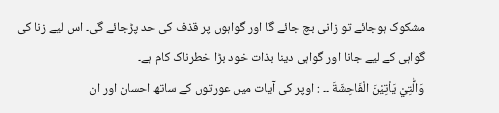مشکوک ہوجائے تو زانی بچ جائے گا اور گواہوں پر قذف کی حد پڑجائے گی۔ اس لیے زنا کی گواہی کے لیے جانا اور گواہی دینا بذات خود بڑا خطرناک کام ہے۔
وَالّٰتِيْ يَاْتِيْنَ الْفَاحِشَةَ ۔۔ : اوپر کی آیات میں عورتوں کے ساتھ احسان اور ان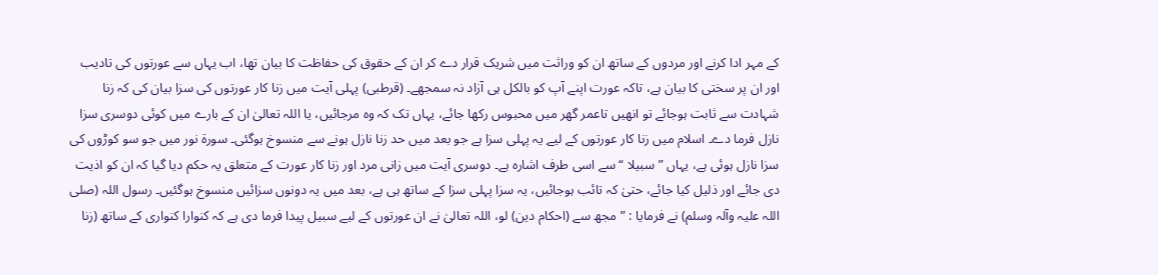کے مہر ادا کرنے اور مردوں کے ساتھ ان کو وراثت میں شریک قرار دے کر ان کے حقوق کی حفاظت کا بیان تھا، اب یہاں سے عورتوں کی تادیب اور ان پر سختی کا بیان ہے، تاکہ عورت اپنے آپ کو بالکل ہی آزاد نہ سمجھے۔ (قرطبی) پہلی آیت میں زنا کار عورتوں کی سزا بیان کی کہ زنا شہادت سے ثابت ہوجائے تو انھیں تاعمر گھر میں محبوس رکھا جائے، یہاں تک کہ وہ مرجائیں، یا اللہ تعالیٰ ان کے بارے میں کوئی دوسری سزا نازل فرما دے۔ اسلام میں زنا کار عورتوں کے لیے یہ پہلی سزا ہے جو بعد میں حد زنا نازل ہونے سے منسوخ ہوگئی۔ سورة نور میں جو سو کوڑوں کی سزا نازل ہوئی ہے، یہاں ” سبیلا “ سے اسی طرف اشارہ ہے۔ دوسری آیت میں زانی مرد اور زنا کار عورت کے متعلق یہ حکم دیا گیا کہ ان کو اذیت دی جائے اور ذلیل کیا جائے، حتیٰ کہ تائب ہوجائیں، یہ سزا پہلی سزا کے ساتھ ہی ہے، بعد میں یہ دونوں سزائیں منسوخ ہوگئیں۔ رسول اللہ (صلی اللہ علیہ وآلہ وسلم) نے فرمایا : ” مجھ سے (احکام دین) لو، اللہ تعالیٰ نے ان عورتوں کے لیے سبیل پیدا فرما دی ہے کہ کنوارا کنواری کے ساتھ (زنا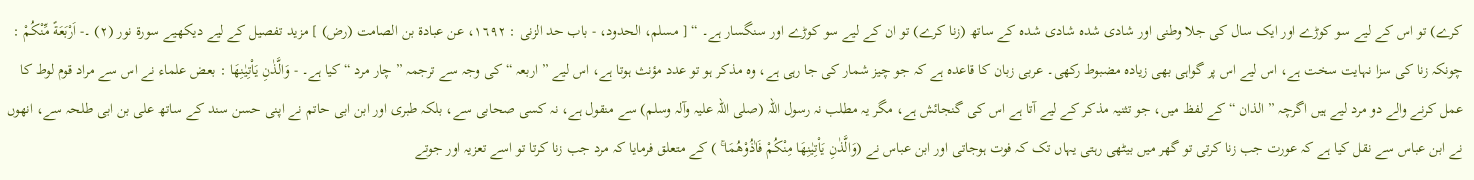کرے) تو اس کے لیے سو کوڑے اور ایک سال کی جلا وطنی اور شادی شدہ شادی شدہ کے ساتھ (زنا کرے) تو ان کے لیے سو کوڑے اور سنگسار ہے۔ “ [ مسلم، الحدود، - باب حد الزنی : ١٦٩٢، عن عبادۃ بن الصامت (رض) ] مزید تفصیل کے لیے دیکھیے سورة نور (٢) ۔- اَرْبَعَةً مِّنْكُمْ : چونکہ زنا کی سزا نہایت سخت ہے، اس لیے اس پر گواہی بھی زیادہ مضبوط رکھی۔ عربی زبان کا قاعدہ ہے کہ جو چیز شمار کی جا رہی ہے، وہ مذکر ہو تو عدد مؤنث ہوتا ہے، اس لیے ” اربعہ “ کی وجہ سے ترجمہ ” چار مرد “ کیا ہے۔ - وَالَّذٰنِ يَاْتِيٰنِھَا : بعض علماء نے اس سے مراد قوم لوط کا عمل کرنے والے دو مرد لیے ہیں اگرچہ ” الذان “ کے لفظ میں، جو تثنیہ مذکر کے لیے آتا ہے اس کی گنجائش ہے، مگر یہ مطلب نہ رسول اللہ (صلی اللہ علیہ وآلہ وسلم) سے منقول ہے، نہ کسی صحابی سے، بلکہ طبری اور ابن ابی حاتم نے اپنی حسن سند کے ساتھ علی بن ابی طلحہ سے، انھوں نے ابن عباس سے نقل کیا ہے کہ عورت جب زنا کرتی تو گھر میں بیٹھی رہتی یہاں تک کہ فوت ہوجاتی اور ابن عباس نے (وَالَّذٰنِ يَاْتِيٰنِھَا مِنْكُمْ فَاٰذُوْھُمَا ۚ ) کے متعلق فرمایا کہ مرد جب زنا کرتا تو اسے تعزیہ اور جوتے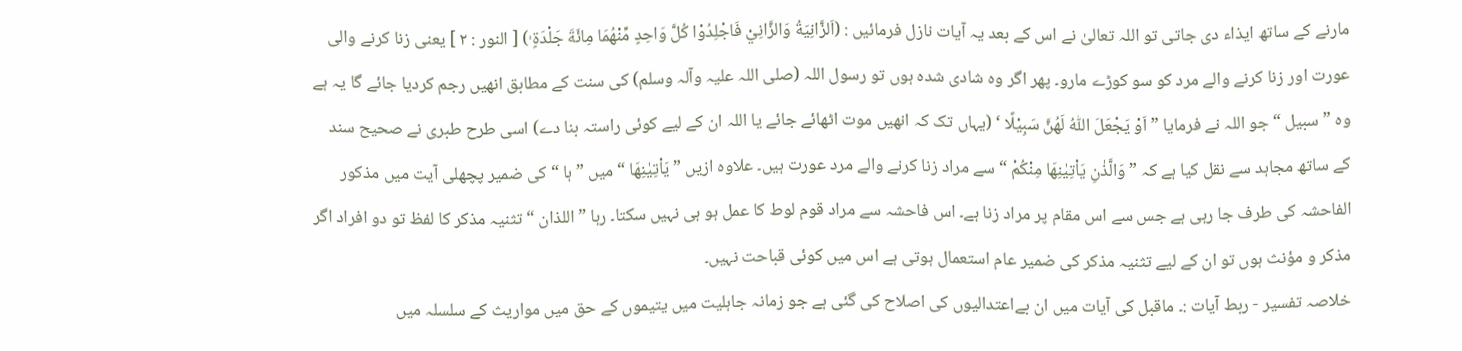مارنے کے ساتھ ایذاء دی جاتی تو اللہ تعالیٰ نے اس کے بعد یہ آیات نازل فرمائیں : (اَلزَّانِيَةُ وَالزَّانِيْ فَاجْلِدُوْا كُلَّ وَاحِدٍ مِّنْهُمَا مِائَةَ جَلْدَةٍ ۠) [ النور : ٢ ] یعنی زنا کرنے والی عورت اور زنا کرنے والے مرد کو سو کوڑے مارو۔ پھر اگر وہ شادی شدہ ہوں تو رسول اللہ (صلی اللہ علیہ وآلہ وسلم) کی سنت کے مطابق انھیں رجم کردیا جائے گا یہ ہے وہ ” سبیل “ جو اللہ نے فرمایا ” اَوْ يَجْعَلَ اللّٰهُ لَھُنَّ سَبِيْلًا ‘ (یہاں تک کہ انھیں موت اٹھائے جائے یا اللہ ان کے لیے کوئی راستہ بنا دے) اسی طرح طبری نے صحیح سند کے ساتھ مجاہد سے نقل کیا ہے کہ ” وَالَّذٰنِ يَاْتِيٰنِھَا مِنْكُمْ “ سے مراد زنا کرنے والے مرد عورت ہیں۔ علاوہ ازیں ” يَاْتِيٰنِھَا “ میں ” ہا “ کی ضمیر پچھلی آیت میں مذکور الفاحشہ کی طرف جا رہی ہے جس سے اس مقام پر مراد زنا ہے۔ اس فاحشہ سے مراد قوم لوط کا عمل ہو ہی نہیں سکتا۔ رہا ” اللذان “ تثنیہ مذکر کا لفظ تو دو افراد اگر مذکر و مؤنث ہوں تو ان کے لیے تثنیہ مذکر کی ضمیر عام استعمال ہوتی ہے اس میں کوئی قباحت نہیں۔
خلاصہ تفسیر - ربط آیات :۔ ماقبل کی آیات میں ان بےاعتدالیوں کی اصلاح کی گئی ہے جو زمانہ جاہلیت میں یتیموں کے حق میں مواریث کے سلسلہ میں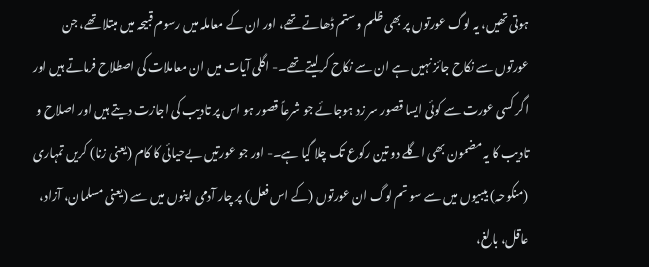ہوتی تھیں، یہ لوگ عورتوں پر بھی ظلم و ستم ڈھاتے تھے، اور ان کے معاملہ میں رسوم قبیحہ میں مبتلا تھے، جن عورتوں سے نکاح جائز نہیں ہے ان سے نکاح کرلیتے تھے۔- اگلی آیات میں ان معاملات کی اصطلاح فرماتے ہیں اور اگر کسی عورت سے کوئی ایسا قصور سر زد ہوجائے جو شرعاً قصور ہو اس پر تادیب کی اجازت دیتے ہیں اور اصلاح و تادیب کا یہ مضمون بھی اگلے دو تین رکوع تک چلا گیا ہے۔- اور جو عورتیں بےحیائی کا کام (یعنی زنا) کریں تمہاری (منکوحہ) بیبیوں میں سے سو تم لوگ ان عورتوں (کے اس فعل) پر چار آدمی اپنوں میں سے (یعنی مسلمان، آزاد، عاقل، بالغ،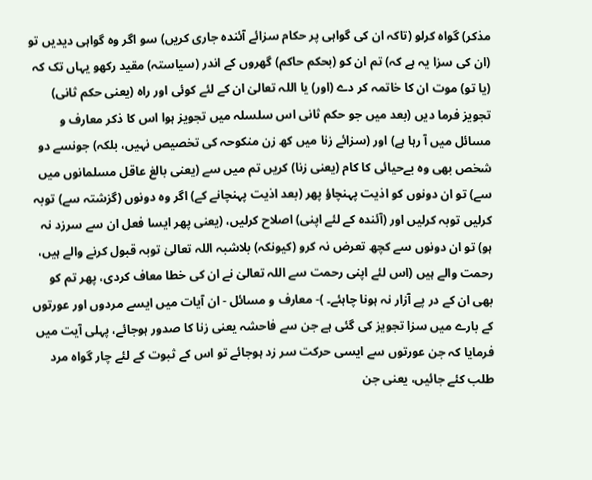مذکر) گواہ کرلو (تاکہ ان کی گواہی پر حکام سزائے آئندہ جاری کریں) سو اگر وہ گواہی دیدیں تو (ان کی سزا یہ ہے کہ) تم ان کو (بحکم حاکم) گھروں کے اندر (سیاستہ) مقید رکھو یہاں تک کہ (یا تو) موت ان کا خاتمہ کر دے (اور) یا اللہ تعالیٰ ان کے لئے کوئی اور راہ (یعنی حکم ثانی) تجویز فرما دیں (بعد میں جو حکم ثانی اس سلسلہ میں تجویز ہوا اس کا ذکر معارف و مسائل میں آ رہا ہے) اور (سزائے زنا میں کھ زن منکوحہ کی تخصیص نہیں، بلکہ) جونسے دو شخص بھی وہ بےحیائی کا کام (یعنی زنا) کریں تم میں سے (یعنی بالغ عاقل مسلمانوں میں سے) تو ان دونوں کو اذیت پہنچاؤ پھر (بعد اذیت پہنچانے کے) اگر وہ دونوں (گزشتہ سے) توبہ کرلیں توبہ کرلیں اور (آئندہ کے لئے اپنی) اصلاح کرلیں، (یعنی پھر ایسا فعل ان سے سرزد نہ ہو) تو ان دونوں سے کچھ تعرض نہ کرو (کیونکہ) بلاشبہ اللہ تعالیٰ توبہ قبول کرنے والے ہیں، رحمت والے ہیں (اس لئے اپنی رحمت سے اللہ تعالیٰ نے ان کی خطا معاف کردی، پھر تم کو بھی ان کے در پے آزار نہ ہونا چاہئے۔ )- معارف و مسائل - ان آیات میں ایسے مردوں اور عورتوں کے بارے میں سزا تجویز کی گئی ہے جن سے فاحشہ یعنی زنا کا صدور ہوجائے، پہلی آیت میں فرمایا کہ جن عورتوں سے ایسی حرکت سر زد ہوجائے تو اس کے ثبوت کے لئے چار گواہ مرد طلب کئے جائیں، یعنی جن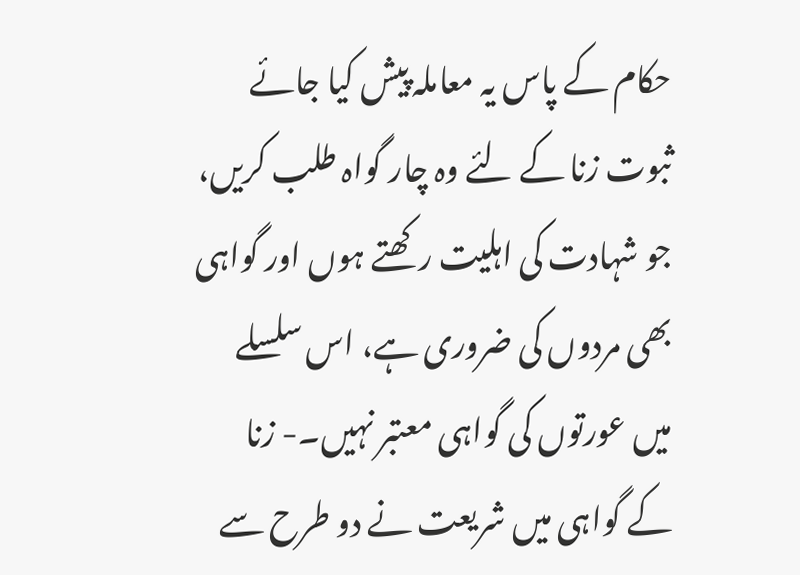حکام کے پاس یہ معاملہ پیش کیا جائے ثبوت زنا کے لئے وہ چار گواہ طلب کریں، جو شہادت کی اہلیت رکھتے ہوں اور گواہی بھی مردوں کی ضروری ہے، اس سلسلے میں عورتوں کی گواہی معتبر نہیں۔- زنا کے گواہی میں شریعت نے دو طرح سے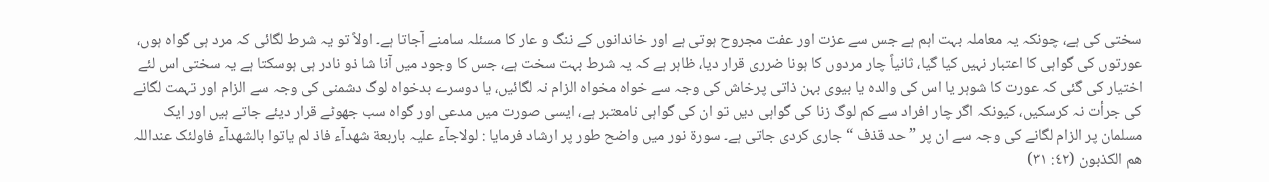سختی کی ہے، چونکہ یہ معاملہ بہت اہم ہے جس سے عزت اور عفت مجروح ہوتی ہے اور خاندانوں کے ننگ و عار کا مسئلہ سامنے آجاتا ہے۔ اولاً تو یہ شرط لگائی کہ مرد ہی گواہ ہوں، عورتوں کی گواہی کا اعتبار نہیں کیا گیا، ثانیاً چار مردوں کا ہونا ضرری قرار دیا، ظاہر ہے کہ یہ شرط بہت سخت ہے، جس کا وجود میں آنا شا ذو نادر ہی ہوسکتا ہے یہ سختی اس لئے اختیار کی گئی کہ عورت کا شوہر یا اس کی والدہ یا بیوی بہن ذاتی پرخاش کی وجہ سے خواہ مخواہ الزام نہ لگائیں، یا دوسرے بدخواہ لوگ دشمنی کی وجہ سے الزام اور تہمت لگانے کی جرأت نہ کرسکیں، کیونکہ اگر چار افراد سے کم لوگ زنا کی گواہی دیں تو ان کی گواہی نامعتبر ہے، ایسی صورت میں مدعی اور گواہ سب جھوٹے قرار دیئے جاتے ہیں اور ایک مسلمان پر الزام لگانے کی وجہ سے ان پر ” حد قذف “ جاری کردی جاتی ہے۔ سورة نور میں واضح طور پر ارشاد فرمایا : لولاجآء علیہ باربعة شھدآء فاذ لم یاتوا بالشھدآء فاولئک عنداللہ ھم الکذبون (٤٢: ٣١)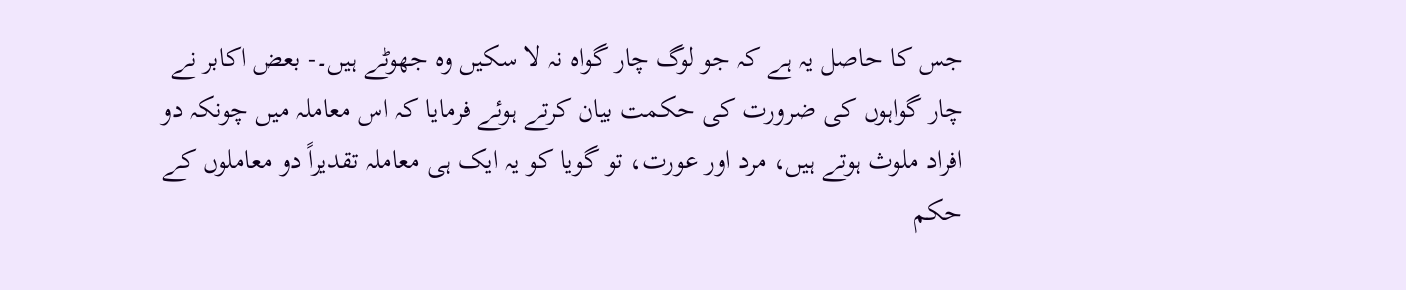جس کا حاصل یہ ہے کہ جو لوگ چار گواہ نہ لا سکیں وہ جھوٹے ہیں۔- بعض اکابر نے چار گواہوں کی ضرورت کی حکمت بیان کرتے ہوئے فرمایا کہ اس معاملہ میں چونکہ دو افراد ملوث ہوتے ہیں، مرد اور عورت، تو گویا کو یہ ایک ہی معاملہ تقدیراً دو معاملوں کے حکم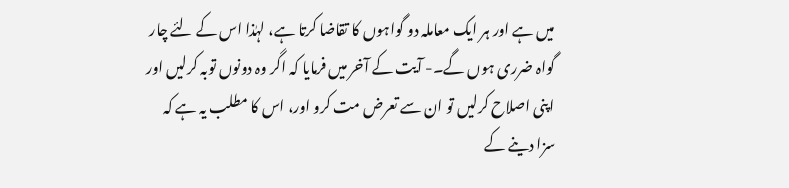میں ہے اور ہر ایک معاملہ دو گواہوں کا تقاضا کرتا ہے، لہٰذا اس کے لئے چار گواہ ضرری ہوں گے۔- آیت کے آخر میں فرمایا کہ اگر وہ دونوں توبہ کرلیں اور اپنی اصلاح کرلیں تو ان سے تعرض مت کرو اور، اس کا مطلب یہ ہے کہ سزا دینے کے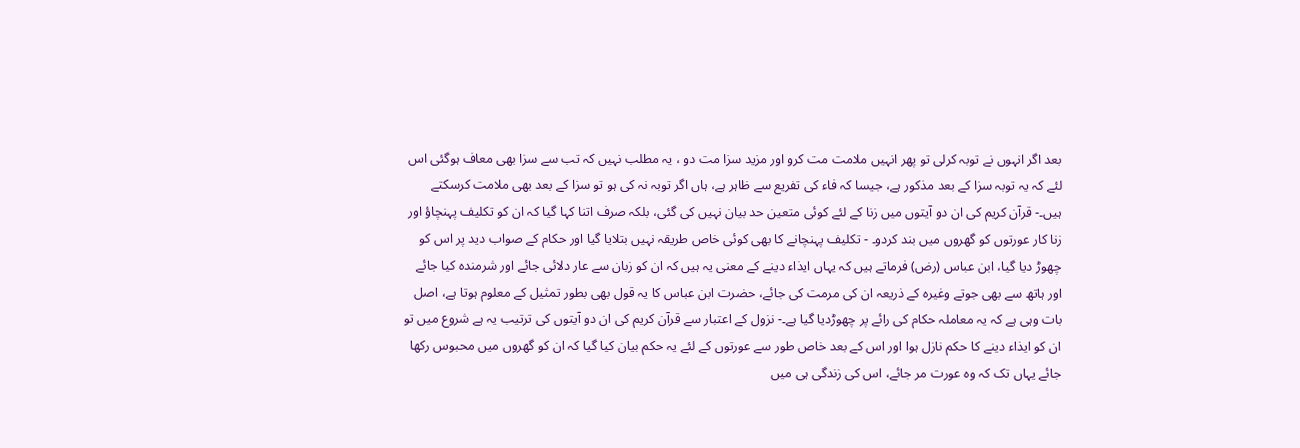بعد اگر انہوں نے توبہ کرلی تو پھر انہیں ملامت مت کرو اور مزید سزا مت دو ، یہ مطلب نہیں کہ تب سے سزا بھی معاف ہوگئی اس لئے کہ یہ توبہ سزا کے بعد مذکور ہے، جیسا کہ فاء کی تفریع سے ظاہر ہے، ہاں اگر توبہ نہ کی ہو تو سزا کے بعد بھی ملامت کرسکتے ہیں۔- قرآن کریم کی ان دو آیتوں میں زنا کے لئے کوئی متعین حد بیان نہیں کی گئی، بلکہ صرف اتنا کہا گیا کہ ان کو تکلیف پہنچاؤ اور زنا کار عورتوں کو گھروں میں بند کردو۔ - تکلیف پہنچانے کا بھی کوئی خاص طریقہ نہیں بتلایا گیا اور حکام کے صواب دید پر اس کو چھوڑ دیا گیا، ابن عباس (رض) فرماتے ہیں کہ یہاں ایذاء دینے کے معنی یہ ہیں کہ ان کو زبان سے عار دلائی جائے اور شرمندہ کیا جائے اور ہاتھ سے بھی جوتے وغیرہ کے ذریعہ ان کی مرمت کی جائے، حضرت ابن عباس کا یہ قول بھی بطور تمثیل کے معلوم ہوتا ہے، اصل بات وہی ہے کہ یہ معاملہ حکام کی رائے پر چھوڑدیا گیا ہے۔- نزول کے اعتبار سے قرآن کریم کی ان دو آیتوں کی ترتیب یہ ہے شروع میں تو ان کو ایذاء دینے کا حکم نازل ہوا اور اس کے بعد خاص طور سے عورتوں کے لئے یہ حکم بیان کیا گیا کہ ان کو گھروں میں محبوس رکھا جائے یہاں تک کہ وہ عورت مر جائے، اس کی زندگی ہی میں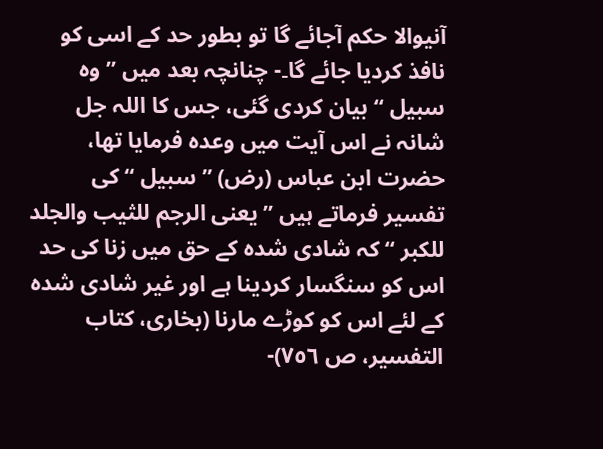آنیوالا حکم آجائے گا تو بطور حد کے اسی کو نافذ کردیا جائے گا۔- چنانچہ بعد میں ” وہ سبیل “ بیان کردی گئی، جس کا اللہ جل شانہ نے اس آیت میں وعدہ فرمایا تھا، حضرت ابن عباس (رض) ” سبیل “ کی تفسیر فرماتے ہیں ” یعنی الرجم للثیب والجلد للکبر “ کہ شادی شدہ کے حق میں زنا کی حد اس کو سنگسار کردینا ہے اور غیر شادی شدہ کے لئے اس کو کوڑے مارنا (بخاری، کتاب التفسیر، ص ٧٥٦)-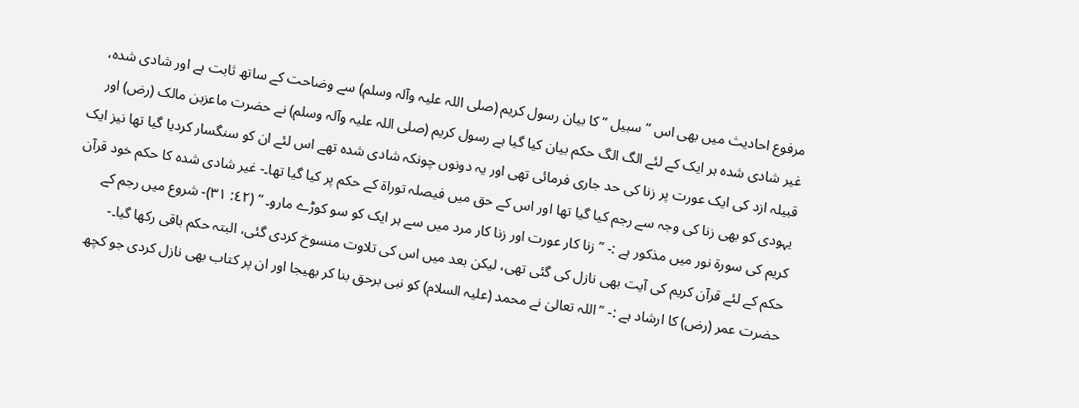مرفوع احادیث میں بھی اس ” سبیل “ کا بیان رسول کریم (صلی اللہ علیہ وآلہ وسلم) سے وضاحت کے ساتھ ثابت ہے اور شادی شدہ، غیر شادی شدہ ہر ایک کے لئے الگ الگ حکم بیان کیا گیا ہے رسول کریم (صلی اللہ علیہ وآلہ وسلم) نے حضرت ماعزبن مالک (رض) اور قبیلہ ازد کی ایک عورت پر زنا کی حد جاری فرمائی تھی اور یہ دونوں چونکہ شادی شدہ تھے اس لئے ان کو سنگسار کردیا گیا تھا نیز ایک یہودی کو بھی زنا کی وجہ سے رجم کیا گیا تھا اور اس کے حق میں فیصلہ توراة کے حکم پر کیا گیا تھا۔- غیر شادی شدہ کا حکم خود قرآن کریم کی سورة نور میں مذکور ہے :- ” زنا کار عورت اور زنا کار مرد میں سے ہر ایک کو سو کوڑے مارو۔ “ (٤٢: ٣١)- شروع میں رجم کے حکم کے لئے قرآن کریم کی آیت بھی نازل کی گئی تھی، لیکن بعد میں اس کی تلاوت منسوخ کردی گئی، البتہ حکم باقی رکھا گیا۔- حضرت عمر (رض) کا ارشاد ہے :- ” اللہ تعالیٰ نے محمد (علیہ السلام) کو نبی برحق بنا کر بھیجا اور ان پر کتاب بھی نازل کردی جو کچھ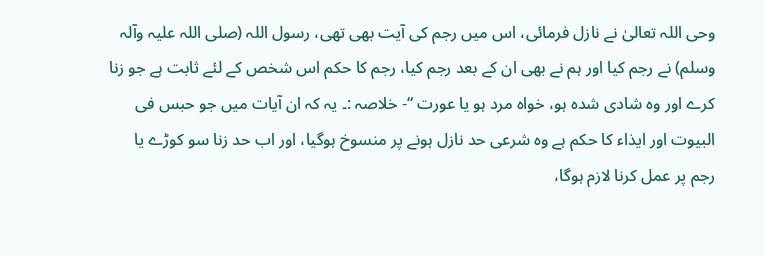وحی اللہ تعالیٰ نے نازل فرمائی، اس میں رجم کی آیت بھی تھی، رسول اللہ (صلی اللہ علیہ وآلہ وسلم) نے رجم کیا اور ہم نے بھی ان کے بعد رجم کیا، رجم کا حکم اس شخص کے لئے ثابت ہے جو زنا کرے اور وہ شادی شدہ ہو، خواہ مرد ہو یا عورت “- خلاصہ :۔ یہ کہ ان آیات میں جو حبس فی البیوت اور ایذاء کا حکم ہے وہ شرعی حد نازل ہونے پر منسوخ ہوگیا، اور اب حد زنا سو کوڑے یا رجم پر عمل کرنا لازم ہوگا،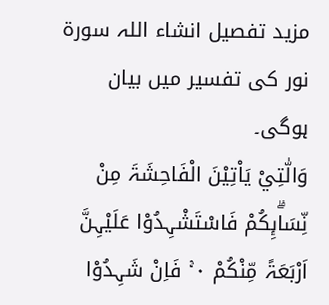مزید تفصیل انشاء اللہ سورة نور کی تفسیر میں بیان ہوگی۔
وَالّٰتِيْ يَاْتِيْنَ الْفَاحِشَۃَ مِنْ نِّسَاۗىِٕكُمْ فَاسْتَشْہِدُوْا عَلَيْہِنَّ اَرْبَعَۃً مِّنْكُمْ ٠ ۚ فَاِنْ شَہِدُوْا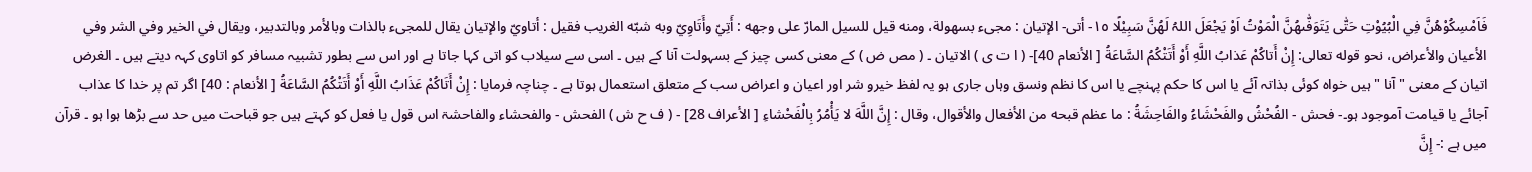فَاَمْسِكُوْھُنَّ فِي الْبُيُوْتِ حَتّٰى يَتَوَفّٰىھُنَّ الْمَوْتُ اَوْ يَجْعَلَ اللہُ لَھُنَّ سَبِيْلًا ١٥- أتى- الإتيان : مجیء بسهولة، ومنه قيل للسیل المارّ علی وجهه : أَتِيّ وأَتَاوِيّ وبه شبّه الغریب فقیل : أتاويّ والإتيان يقال للمجیء بالذات وبالأمر وبالتدبیر، ويقال في الخیر وفي الشر وفي الأعيان والأعراض، نحو قوله تعالی: إِنْ أَتاكُمْ عَذابُ اللَّهِ أَوْ أَتَتْكُمُ السَّاعَةُ [ الأنعام 40]- ( ا ت ی ) الاتیان ۔ ( مص ض ) کے معنی کسی چیز کے بسہولت آنا کے ہیں ۔ اسی سے سیلاب کو اتی کہا جاتا ہے اور اس سے بطور تشبیہ مسافر کو اتاوی کہہ دیتے ہیں ۔ الغرض اتیان کے معنی " آنا " ہیں خواہ کوئی بذاتہ آئے یا اس کا حکم پہنچے یا اس کا نظم ونسق وہاں جاری ہو یہ لفظ خیرو شر اور اعیان و اعراض سب کے متعلق استعمال ہوتا ہے ۔ چناچہ فرمایا : إِنْ أَتَاكُمْ عَذَابُ اللَّهِ أَوْ أَتَتْكُمُ السَّاعَةُ [ الأنعام : 40] اگر تم پر خدا کا عذاب آجائے یا قیامت آموجود ہو۔- فحش - الفُحْشُ والفَحْشَاءُ والفَاحِشَةُ : ما عظم قبحه من الأفعال والأقوال، وقال : إِنَّ اللَّهَ لا يَأْمُرُ بِالْفَحْشاءِ [ الأعراف 28] - ( ف ح ش ) الفحش - والفحشاء والفاحشۃ اس قول یا فعل کو کہتے ہیں جو قباحت میں حد سے بڑھا ہوا ہو ۔ قرآن میں ہے :- إِنَّ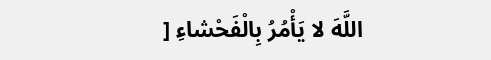اللَّهَ لا يَأْمُرُ بِالْفَحْشاءِ [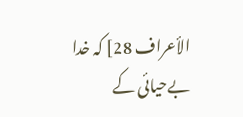الأعراف 28] کہ خدا بےحیائی کے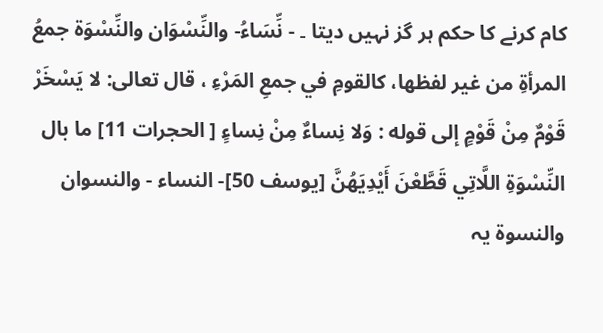کام کرنے کا حکم ہر گز نہیں دیتا ۔ - نِّسَاءُ- والنِّسْوَان والنِّسْوَة جمعُ المرأةِ من غير لفظها، کالقومِ في جمعِ المَرْءِ ، قال تعالی: لا يَسْخَرْ قَوْمٌ مِنْ قَوْمٍ إلى قوله : وَلا نِساءٌ مِنْ نِساءٍ [ الحجرات 11] ما بال النِّسْوَةِ اللَّاتِي قَطَّعْنَ أَيْدِيَهُنَّ [يوسف 50]- النساء - والنسوان والنسوۃ یہ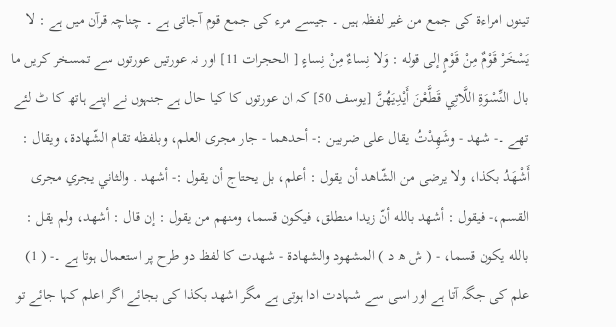تینوں امراءۃ کی جمع من غیر لفظہ ہیں ۔ جیسے مرء کی جمع قوم آجاتی ہے ۔ چناچہ قرآن میں ہے : لا يَسْخَرْ قَوْمٌ مِنْ قَوْمٍ إلى قوله : وَلا نِساءٌ مِنْ نِساءٍ [ الحجرات 11] اور نہ عورتیں عورتوں سے تمسخر کریں ما بال النِّسْوَةِ اللَّاتِي قَطَّعْنَ أَيْدِيَهُنَّ [يوسف 50] کہ ان عورتوں کا کیا حال ہے جنہوں نے اپنے ہاتھ کا ٹ لئے تھے ۔- شهد - وشَهِدْتُ يقال علی ضربین :- أحدهما - جار مجری العلم، وبلفظه تقام الشّهادة، ويقال : أَشْهَدُ بکذا، ولا يرضی من الشّاهد أن يقول : أعلم، بل يحتاج أن يقول :- أشهد . والثاني يجري مجری القسم،- فيقول : أشهد بالله أنّ زيدا منطلق، فيكون قسما، ومنهم من يقول : إن قال : أشهد، ولم يقل : بالله يكون قسما، - ( ش ھ د ) المشھود والشھادۃ - شھدت کا لفظ دو طرح پر استعمال ہوتا ہے ۔- ( 1) علم کی جگہ آتا ہے اور اسی سے شہادت ادا ہوتی ہے مگر اشھد بکذا کی بجائے اگر اعلم کہا جائے تو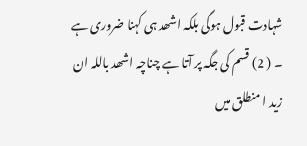شہادت قبول ہوگی بلکہ اشھد ہی کہنا ضروری ہے ۔ ( 2) قسم کی جگہ پر آتا ہے چناچہ اشھد باللہ ان زید ا منطلق میں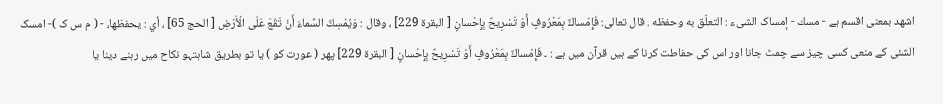اشھد بمعنی اقسم ہے - مسك - إمساک الشیء : التعلّق به وحفظه . قال تعالی: فَإِمْساكٌ بِمَعْرُوفٍ أَوْ تَسْرِيحٌ بِإِحْسانٍ [ البقرة 229] ، وقال : وَيُمْسِكُ السَّماءَ أَنْ تَقَعَ عَلَى الْأَرْضِ [ الحج 65] ، أي : يحفظها، - ( م س ک )- امسک الشئی کے منعی کسی چیز سے چمٹ جانا اور اس کی حفاطت کرنا کے ہیں قرآن میں ہے : ۔ فَإِمْساكٌ بِمَعْرُوفٍ أَوْ تَسْرِيحٌ بِإِحْسانٍ [ البقرة 229] پھر ( عورت کو ) یا تو بطریق شاہتہو نکاح میں رہنے دینا یا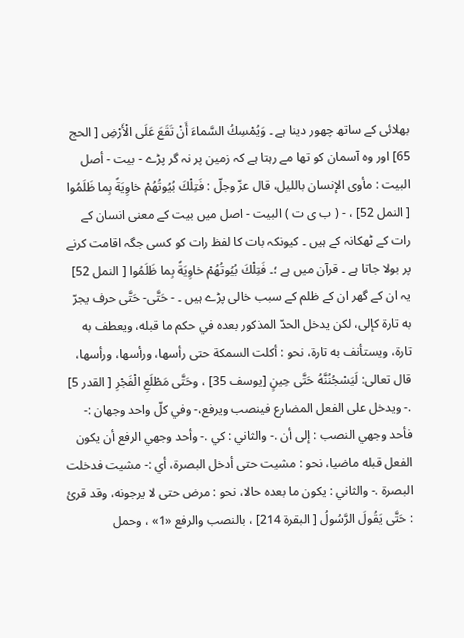بھلائی کے ساتھ چھور دینا ہے ۔ وَيُمْسِكُ السَّماءَ أَنْ تَقَعَ عَلَى الْأَرْضِ [ الحج 65] اور وہ آسمان کو تھا مے رہتا ہے کہ زمین پر نہ گر پڑے - بيت - أصل البیت : مأوى الإنسان باللیل، قال عزّ وجلّ : فَتِلْكَ بُيُوتُهُمْ خاوِيَةً بِما ظَلَمُوا [ النمل 52] ، - ( ب ی ت ) البیت - اصل میں بیت کے معنی انسان کے رات کے ٹھکانہ کے ہیں ۔ کیونکہ بات کا لفظ رات کو کسی جگہ اقامت کرنے پر بولا جاتا ہے ۔ قرآن میں ہے ؛۔ فَتِلْكَ بُيُوتُهُمْ خاوِيَةً بِما ظَلَمُوا [ النمل 52] یہ ان کے گھر ان کے ظلم کے سبب خالی پڑے ہیں ۔ - حَتَّى- حَتَّى حرف يجرّ به تارة كإلى، لکن يدخل الحدّ المذکور بعده في حکم ما قبله، ويعطف به تارة، ويستأنف به تارة، نحو : أكلت السمکة حتی رأسها، ورأسها، ورأسها، قال تعالی: لَيَسْجُنُنَّهُ حَتَّى حِينٍ [يوسف 35] ، وحَتَّى مَطْلَعِ الْفَجْرِ [ القدر 5] .- ويدخل علی الفعل المضارع فينصب ويرفع،- وفي كلّ واحد وجهان :- فأحد وجهي النصب : إلى أن .- والثاني : كي .- وأحد وجهي الرفع أن يكون الفعل قبله ماضیا، نحو : مشیت حتی أدخل البصرة، أي :- مشیت فدخلت البصرة .- والثاني : يكون ما بعده حالا، نحو : مرض حتی لا يرجونه، وقد قرئ : حَتَّى يَقُولَ الرَّسُولُ [ البقرة 214] ، بالنصب والرفع «1» ، وحمل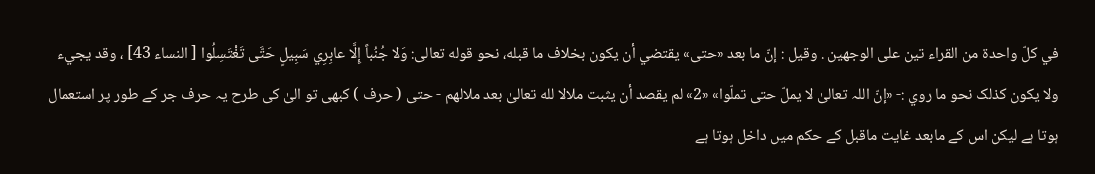في كلّ واحدة من القراء تین علی الوجهين . وقیل : إنّ ما بعد «حتی» يقتضي أن يكون بخلاف ما قبله، نحو قوله تعالی: وَلا جُنُباً إِلَّا عابِرِي سَبِيلٍ حَتَّى تَغْتَسِلُوا [ النساء 43] ، وقد يجيء ولا يكون کذلک نحو ما روي :- «إنّ اللہ تعالیٰ لا يملّ حتی تملّوا» «2» لم يقصد أن يثبت ملالا لله تعالیٰ بعد ملالهم - حتی ( حرف ) کبھی تو الیٰ کی طرح یہ حرف جر کے طور پر استعمال ہوتا ہے لیکن اس کے مابعد غایت ماقبل کے حکم میں داخل ہوتا ہے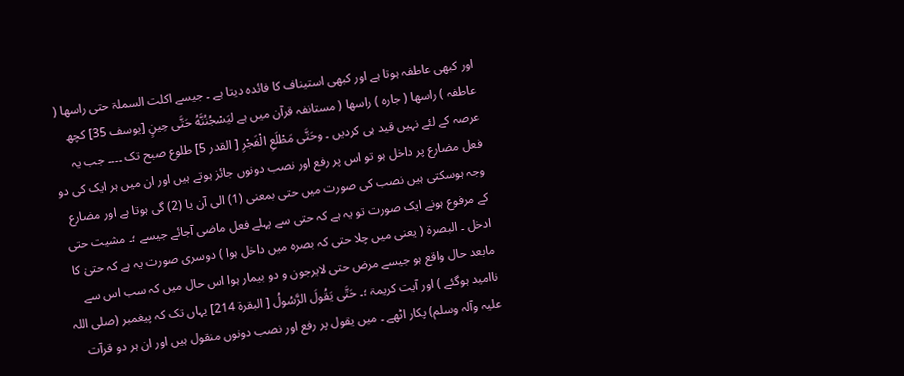اور کبھی عاطفہ ہوتا ہے اور کبھی استیناف کا فائدہ دیتا ہے ۔ جیسے اکلت السملۃ حتی راسھا ( عاطفہ ) راسھا ( جارہ ) راسھا ( مستانفہ قرآن میں ہے ليَسْجُنُنَّهُ حَتَّى حِينٍ [يوسف 35] کچھ عرصہ کے لئے نہیں قید ہی کردیں ۔ وحَتَّى مَطْلَعِ الْفَجْرِ [ القدر 5] طلوع صبح تک ۔۔۔۔ جب یہ فعل مضارع پر داخل ہو تو اس پر رفع اور نصب دونوں جائز ہوتے ہیں اور ان میں ہر ایک کی دو وجہ ہوسکتی ہیں نصب کی صورت میں حتی بمعنی (1) الی آن یا (2) گی ہوتا ہے اور مضارع کے مرفوع ہونے ایک صورت تو یہ ہے کہ حتی سے پہلے فعل ماضی آجائے جیسے ؛۔ مشیت حتی ادخل ۔ البصرۃ ( یعنی میں چلا حتی کہ بصرہ میں داخل ہوا ) دوسری صورت یہ ہے کہ حتیٰ کا مابعد حال واقع ہو جیسے مرض حتی لایرجون و دو بیمار ہوا اس حال میں کہ سب اس سے ناامید ہوگئے ) اور آیت کریمۃ ؛۔ حَتَّى يَقُولَ الرَّسُولُ [ البقرة 214] یہاں تک کہ پیغمبر (صلی اللہ علیہ وآلہ وسلم) پکار اٹھے ۔ میں یقول پر رفع اور نصب دونوں منقول ہیں اور ان ہر دو قرآت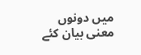میں دونوں معنی بیان کئے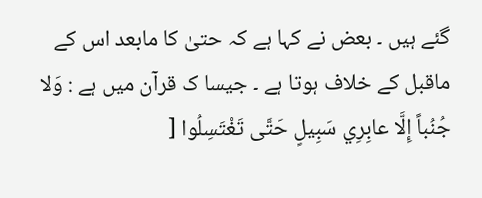گئے ہیں ۔ بعض نے کہا ہے کہ حتیٰ کا مابعد اس کے ماقبل کے خلاف ہوتا ہے ۔ جیسا ک قرآن میں ہے : وَلا جُنُباً إِلَّا عابِرِي سَبِيلٍ حَتَّى تَغْتَسِلُوا [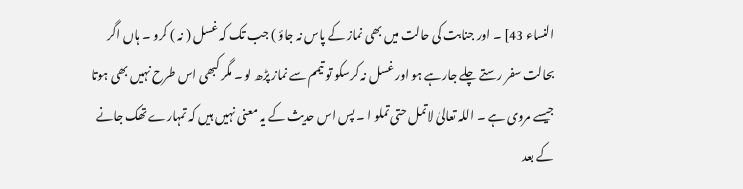النساء 43] ۔ اور جنابت کی حالت میں بھی نماز کے پاس نہ جاؤ ) جب تک کہ غسل ( نہ ) کرو ۔ ہاں اگر بحالت سفر رستے چلے جارہے ہو اور غسل نہ کرسکو تو تیمم سے نماز پڑھ لو ۔ مگر کبھی اس طرح نہیں بھی ہوتا جیسے مروی ہے ۔ اللہ تعالیٰ لاتمل حتی تملو ا ۔ پس اس حدیث کے یہ معنی نہیں ہیں کہ تمہارے تھک جانے کے بعد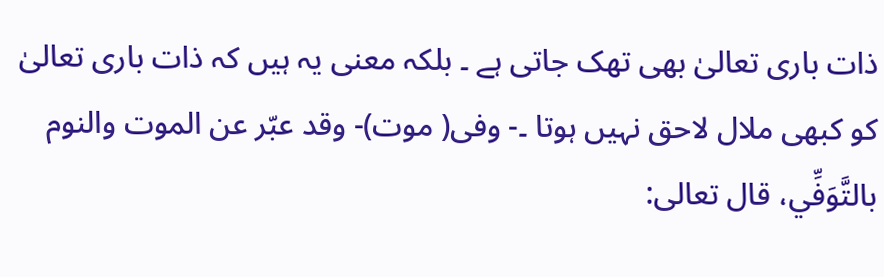ذات باری تعالیٰ بھی تھک جاتی ہے ۔ بلکہ معنی یہ ہیں کہ ذات باری تعالیٰ کو کبھی ملال لاحق نہیں ہوتا ۔- وفی( موت)- وقد عبّر عن الموت والنوم بالتَّوَفِّي، قال تعالی: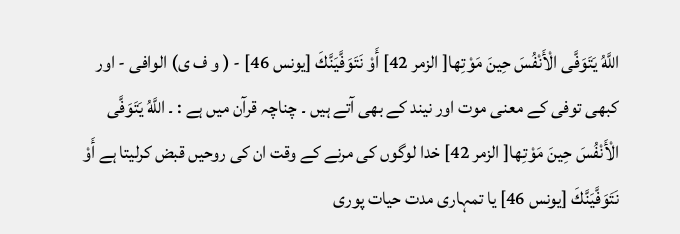اللَّهُ يَتَوَفَّى الْأَنْفُسَ حِينَ مَوْتِها[ الزمر 42] أَوْ نَتَوَفَّيَنَّكَ [يونس 46] - ( و ف ی) الوافی - اور کبھی توفی کے معنی موت اور نیند کے بھی آتے ہیں ۔ چناچہ قرآن میں ہے : ۔ اللَّهُ يَتَوَفَّى الْأَنْفُسَ حِينَ مَوْتِها[ الزمر 42] خدا لوگوں کی مرنے کے وقت ان کی روحیں قبض کرلیتا ہے أَوْ نَتَوَفَّيَنَّكَ [يونس 46] یا تمہاری مدت حیات پوری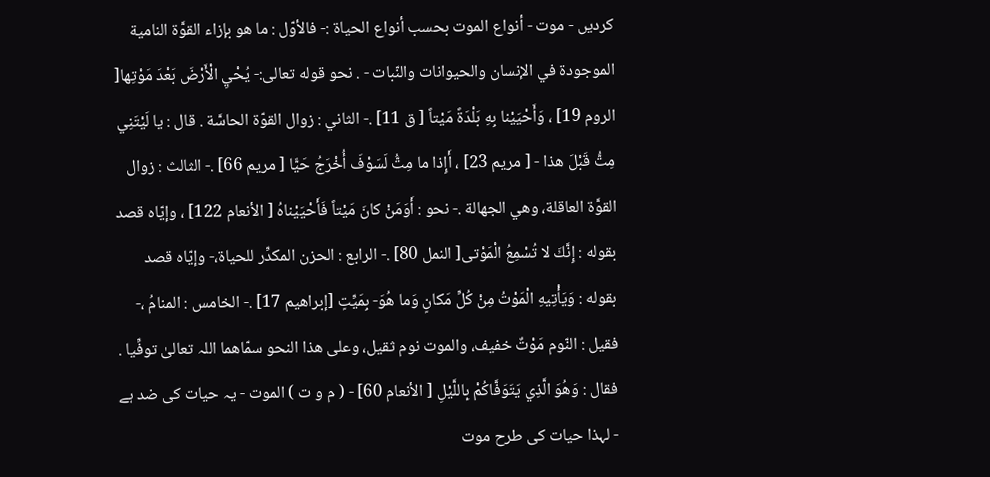کردیں - موت - أنواع الموت بحسب أنواع الحیاة :- فالأوّل : ما هو بإزاء القوَّة النامية الموجودة في الإنسان والحیوانات والنّبات - . نحو قوله تعالی:- يُحْيِ الْأَرْضَ بَعْدَ مَوْتِها[ الروم 19] ، وَأَحْيَيْنا بِهِ بَلْدَةً مَيْتاً [ ق 11] .- الثاني : زوال القوّة الحاسَّة . قال : يا لَيْتَنِي مِتُّ قَبْلَ هذا - [ مریم 23] ، أَإِذا ما مِتُّ لَسَوْفَ أُخْرَجُ حَيًّا [ مریم 66] .- الثالث : زوال القوَّة العاقلة، وهي الجهالة .- نحو : أَوَمَنْ كانَ مَيْتاً فَأَحْيَيْناهُ [ الأنعام 122] ، وإيّاه قصد بقوله : إِنَّكَ لا تُسْمِعُ الْمَوْتى[ النمل 80] .- الرابع : الحزن المکدِّر للحیاة،- وإيّاه قصد بقوله : وَيَأْتِيهِ الْمَوْتُ مِنْ كُلِّ مَكانٍ وَما هُوَ- بِمَيِّتٍ [إبراهيم 17] .- الخامس : المنامُ ،- فقیل : النّوم مَوْتٌ خفیف، والموت نوم ثقیل، وعلی هذا النحو سمّاهما اللہ تعالیٰ توفِّيا . فقال : وَهُوَ الَّذِي يَتَوَفَّاكُمْ بِاللَّيْلِ [ الأنعام 60] - ( م و ت ) الموت - یہ حیات کی ضد ہے - لہذا حیات کی طرح موت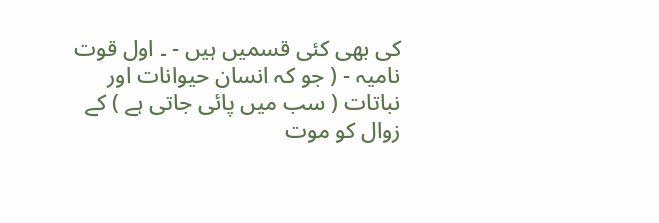کی بھی کئی قسمیں ہیں - ۔ اول قوت نامیہ - ( جو کہ انسان حیوانات اور نباتات ( سب میں پائی جاتی ہے ) کے زوال کو موت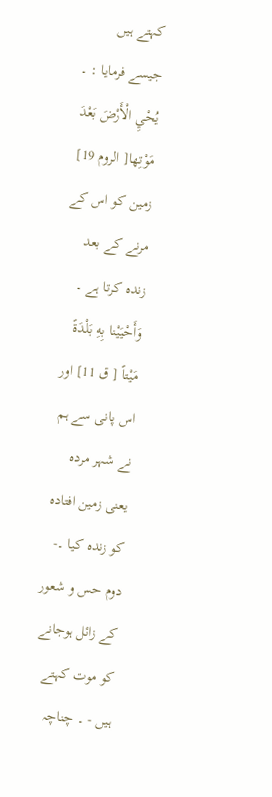کہتے ہیں جیسے فرمایا : ۔ يُحْيِ الْأَرْضَ بَعْدَ مَوْتِها[ الروم 19] زمین کو اس کے مرنے کے بعد زندہ کرتا ہے ۔ وَأَحْيَيْنا بِهِ بَلْدَةً مَيْتاً [ ق 11] اور اس پانی سے ہم نے شہر مردہ یعنی زمین افتادہ کو زندہ کیا ۔- دوم حس و شعور کے زائل ہوجانے کو موت کہتے ہیں - ۔ چناچہ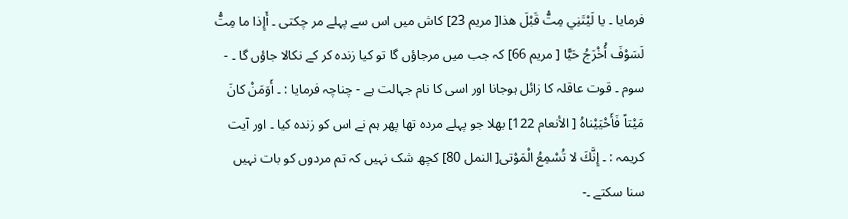فرمایا ۔ يا لَيْتَنِي مِتُّ قَبْلَ هذا[ مریم 23] کاش میں اس سے پہلے مر چکتی ۔ أَإِذا ما مِتُّ لَسَوْفَ أُخْرَجُ حَيًّا [ مریم 66] کہ جب میں مرجاؤں گا تو کیا زندہ کر کے نکالا جاؤں گا ۔ - سوم ۔ قوت عاقلہ کا زائل ہوجانا اور اسی کا نام جہالت ہے - چناچہ فرمایا : ۔ أَوَمَنْ كانَ مَيْتاً فَأَحْيَيْناهُ [ الأنعام 122] بھلا جو پہلے مردہ تھا پھر ہم نے اس کو زندہ کیا ۔ اور آیت کریمہ : ۔ إِنَّكَ لا تُسْمِعُ الْمَوْتى[ النمل 80] کچھ شک نہیں کہ تم مردوں کو بات نہیں سنا سکتے ۔-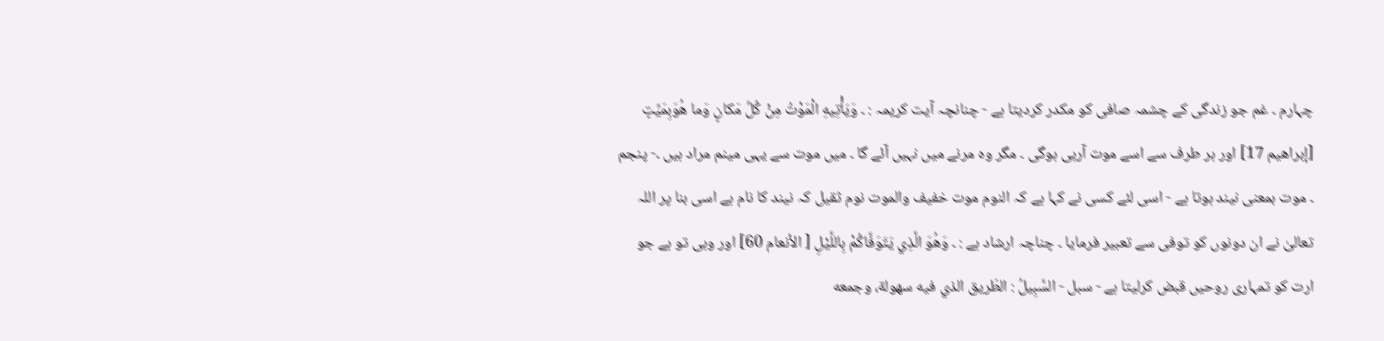چہارم ۔ غم جو زندگی کے چشمہ صافی کو مکدر کردیتا ہے - چنانچہ آیت کریمہ : ۔ وَيَأْتِيهِ الْمَوْتُ مِنْ كُلِّ مَكانٍ وَما هُوَبِمَيِّتٍ [إبراهيم 17] اور ہر طرف سے اسے موت آرہی ہوگی ۔ مگر وہ مرنے میں نہیں آئے گا ۔ میں موت سے یہی مینم مراد ہیں ۔- پنجم ۔ موت بمعنی نیند ہوتا ہے - اسی لئے کسی نے کہا ہے کہ النوم موت خفیف والموت نوم ثقیل کہ نیند کا نام ہے اسی بنا پر اللہ تعالیٰ نے ان دونوں کو توفی سے تعبیر فرمایا ۔ چناچہ ارشاد ہے : ۔ وَهُوَ الَّذِي يَتَوَفَّاكُمْ بِاللَّيْلِ [ الأنعام 60] اور وہی تو ہے جو ارت کو تمہاری روحیں قبض کرلیتا ہے - سبل - السَّبِيلُ : الطّريق الذي فيه سهولة، وجمعه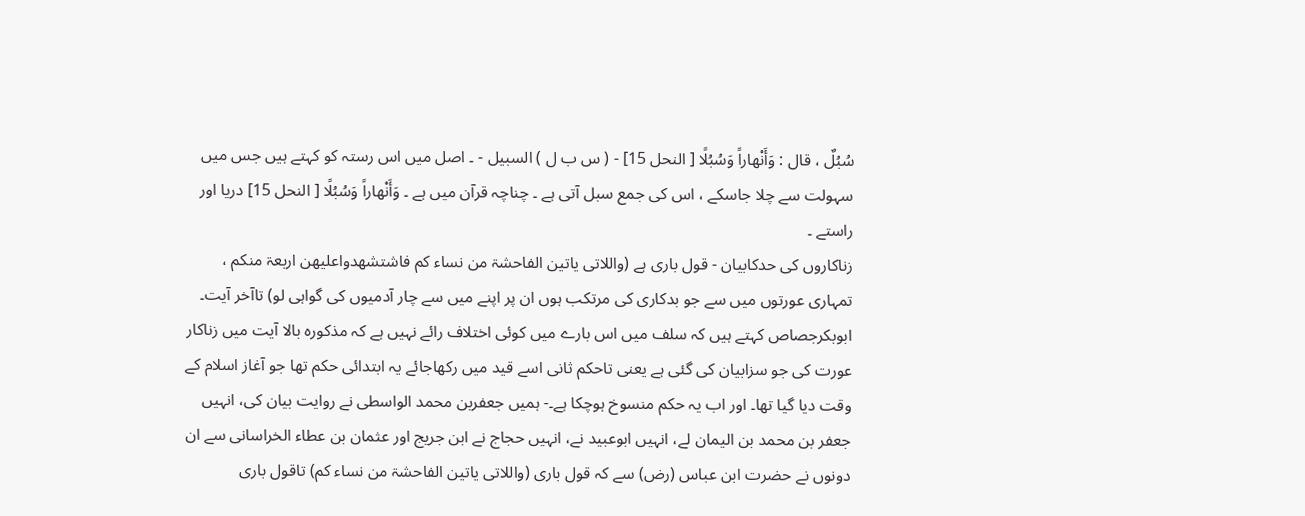سُبُلٌ ، قال : وَأَنْهاراً وَسُبُلًا [ النحل 15] - ( س ب ل ) السبیل - ۔ اصل میں اس رستہ کو کہتے ہیں جس میں سہولت سے چلا جاسکے ، اس کی جمع سبل آتی ہے ۔ چناچہ قرآن میں ہے ۔ وَأَنْهاراً وَسُبُلًا [ النحل 15] دریا اور راستے ۔
زناکاروں کی حدکابیان - قول باری ہے (واللاتی یاتین الفاحشۃ من نساء کم فاشتشھدواعلیھن اربعۃ منکم ، تمہاری عورتوں میں سے جو بدکاری کی مرتکب ہوں ان پر اپنے میں سے چار آدمیوں کی گواہی لو) تاآخر آیت۔ ابوبکرجصاص کہتے ہیں کہ سلف میں اس بارے میں کوئی اختلاف رائے نہیں ہے کہ مذکورہ بالا آیت میں زناکار عورت کی جو سزابیان کی گئی ہے یعنی تاحکم ثانی اسے قید میں رکھاجائے یہ ابتدائی حکم تھا جو آغاز اسلام کے وقت دیا گیا تھا۔ اور اب یہ حکم منسوخ ہوچکا ہے۔- ہمیں جعفربن محمد الواسطی نے روایت بیان کی، انہیں جعفر بن محمد بن الیمان لے، انہیں ابوعبید نے، انہیں حجاج نے ابن جریج اور عثمان بن عطاء الخراسانی سے ان دونوں نے حضرت ابن عباس (رض) سے کہ قول باری (واللاتی یاتین الفاحشۃ من نساء کم) تاقول باری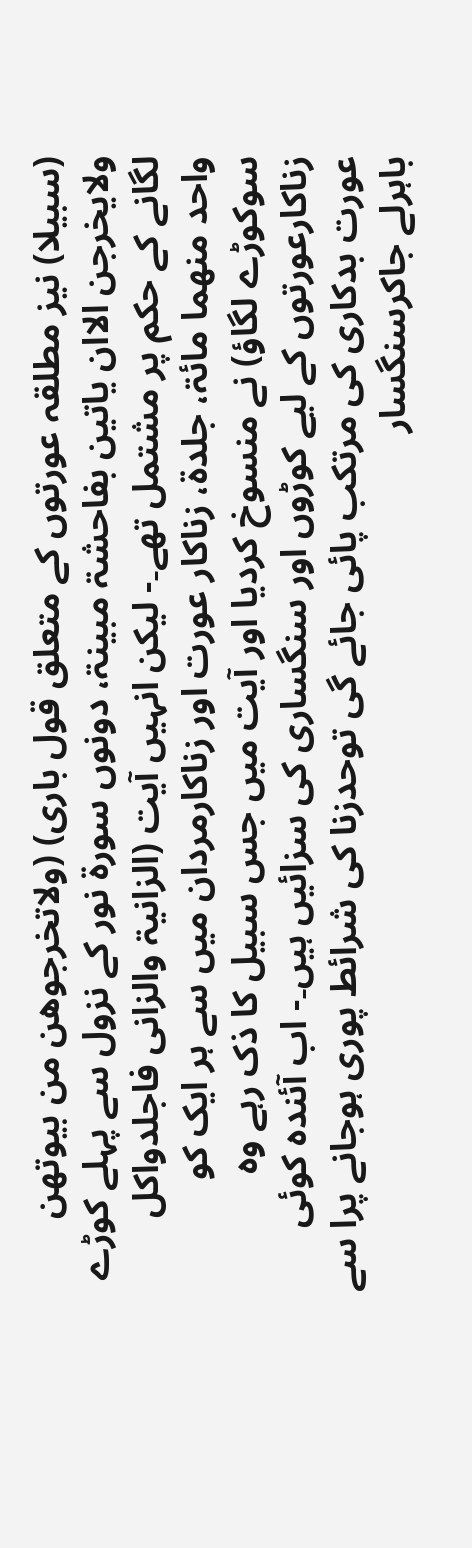(سبیلا) نیز مطلقہ عورتوں کے متعلق قول باری) (ولاتخرجوھن من بیوتھن ولایخرجن الاان یاتین بفاحشۃ مبینۃ، دونوں سورة نور کے نزول سے پہلے کوڑے لگانے کے حکم پر مشتمل تھے۔- لیکن انہیں آیت (الزانیۃ والزانی فاجلدواکل واحد منھما مائۃ، جلدۃ، زناکار عورت اور زناکارمردان میں سے ہر ایک کو سوکوڑے لگاؤ) نے منسوخ کردیا اور آیت میں جس سبیل کا ذک رہے وہ زناکارعورتوں کے لیے کوڑوں اور سنگساری کی سزائیں ہیں۔- اب آئندہ کوئی عورت بدکاری کی مرتکب پائی جائے گی توحدزنا کی شرائط پوری ہوجانے پرا سے باہرلے جاکرسنگسار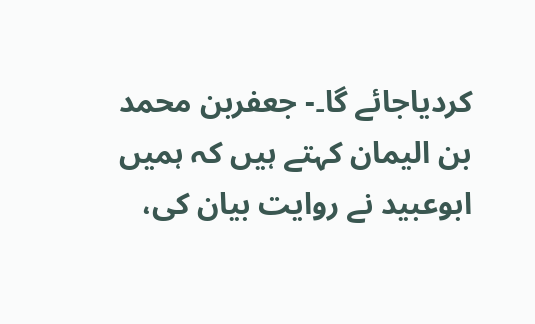کردیاجائے گا۔- جعفربن محمد بن الیمان کہتے ہیں کہ ہمیں ابوعبید نے روایت بیان کی،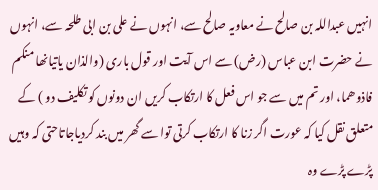انہیں عبداللہ بن صالح نے معاویہ صالح سے، انہوں نے علی بن ابی طلحہ سے، انہوں نے حضرت ابن عباس (رض) سے اس آیت اور قول باری (والذان یاتیانھا منکم فاذوھما، اور تم میں سے جو اس فعل کا ارتکاب کریں ان دونوں کو تکلیف دو ) کے متعلق نقل کیا کہ عورت اگر زنا کا ارتکاب کرتی توا سے گھر میں بند کردیاجاتاحتی کہ وہیں پڑے پڑے وہ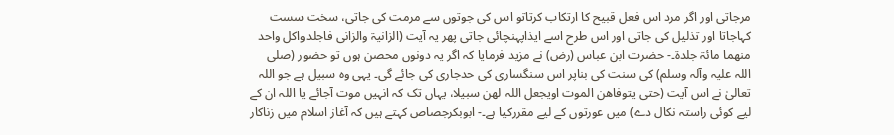مرجاتی اور اگر مرد اس فعل قبیح کا ارتکاب کرتاتو اس کی جوتوں سے مرمت کی جاتی، سخت سست کہاجاتا اور تذلیل کی جاتی اور اس طرح اسے ایذاپہنچائی جاتی پھر یہ آیت (الزانیۃ والزانی فاجلدواکل واحد منھما مائۃ جلدۃ۔- حضرت ابن عباس (رض) نے مزید فرمایا کہ اگر یہ دونوں محصن ہوں تو حضور (صلی اللہ علیہ وآلہ وسلم) کی سنت کی بناپر اس سنگساری کی حدجاری کی جائے گی۔ یہی وہ سبیل ہے جو اللہ تعالیٰ نے اس آیت (حتی یتوفاھن الموت اویجعل اللہ لھن سبیلا، یہاں تک کہ انہیں موت آجائے یا اللہ ان کے لیے کوئی راستہ نکال دے) میں عورتوں کے لیے مقررکیا ہے۔- ابوبکرجصاص کہتے ہیں کہ آغاز اسلام میں زناکار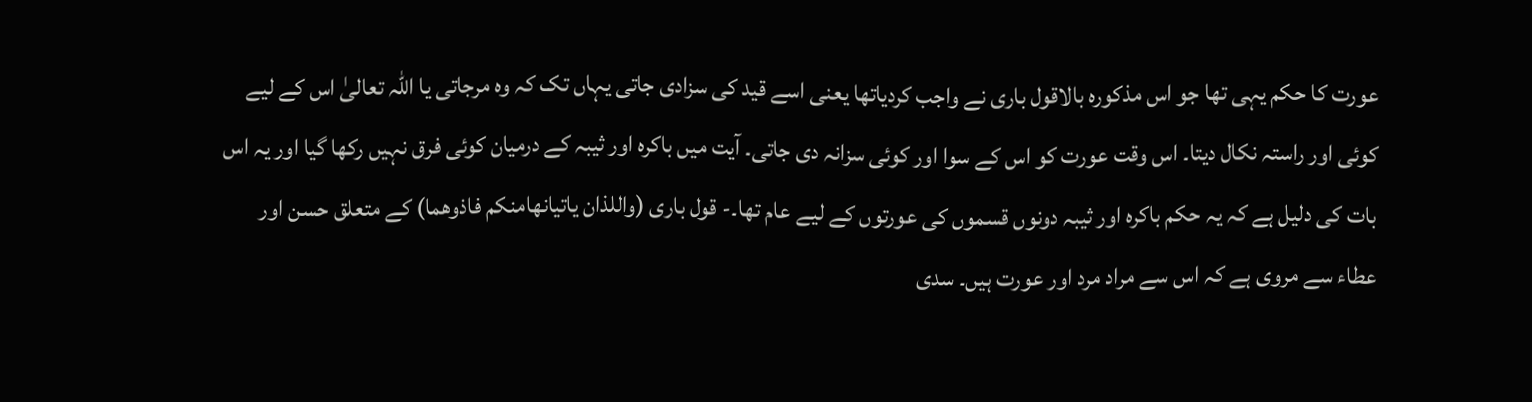عورت کا حکم یہی تھا جو اس مذکورہ بالاقول باری نے واجب کردیاتھا یعنی اسے قید کی سزادی جاتی یہاں تک کہ وہ مرجاتی یا اللہ تعالیٰ اس کے لیے کوئی اور راستہ نکال دیتا۔ اس وقت عورت کو اس کے سوا اور کوئی سزانہ دی جاتی۔ آیت میں باکرہ اور ثیبہ کے درمیان کوئی فرق نہیں رکھا گیا اور یہ اس بات کی دلیل ہے کہ یہ حکم باکرہ اور ثیبہ دونوں قسموں کی عورتوں کے لیے عام تھا۔- قول باری (واللذان یاتیانھامنکم فاذوھما) کے متعلق حسن اور عطاء سے مروی ہے کہ اس سے مراد مرد اور عورت ہیں۔ سدی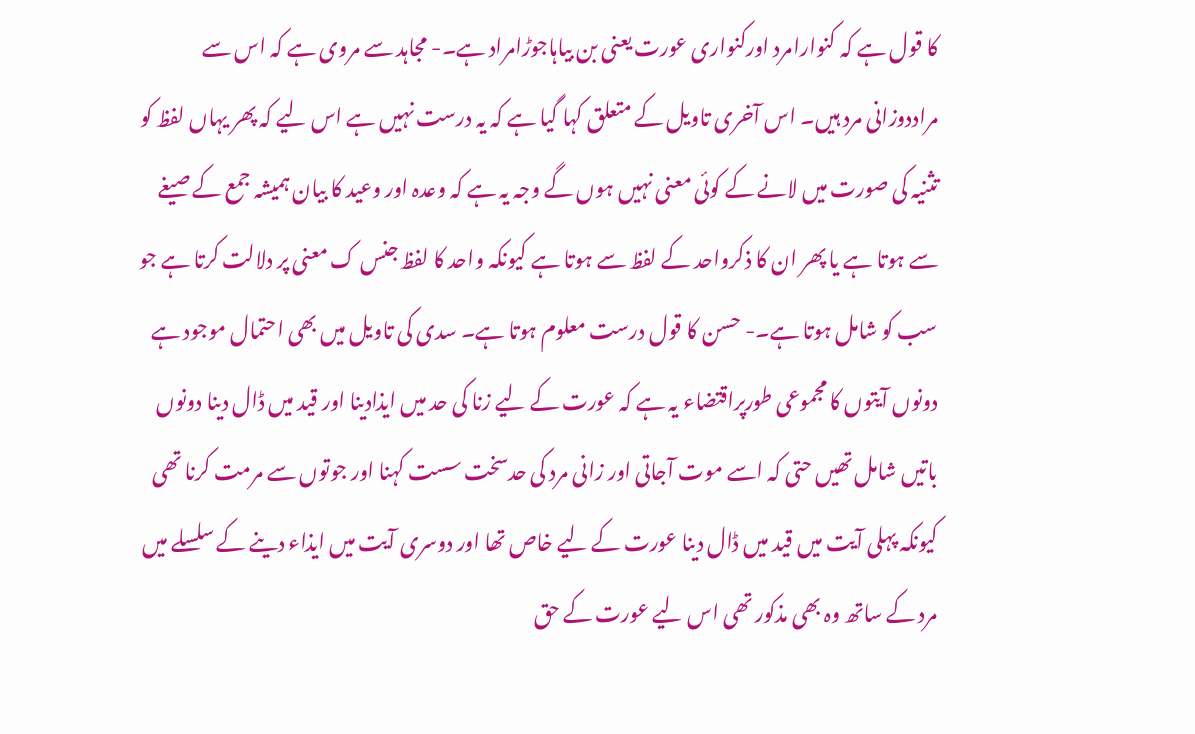کا قول ہے کہ کنوارامرد اورکنواری عورت یعنی بن بیاہاجوڑامراد ہے۔- مجاہد سے مروی ہے کہ اس سے مراددوزانی مرد ہیں۔ اس آخری تاویل کے متعلق کہا گیا ہے کہ یہ درست نہیں ہے اس لیے کہ پھر یہاں لفظ کو تثنیہ کی صورت میں لانے کے کوئی معنی نہیں ہوں گے وجہ یہ ہے کہ وعدہ اور وعید کا بیان ہمیشہ جمع کے صیغے سے ہوتا ہے یا پھر ان کا ذکرواحد کے لفظ سے ہوتا ہے کیونکہ واحد کا لفظ جنس ک معنی پر دلالت کرتا ہے جو سب کو شامل ہوتا ہے۔- حسن کا قول درست معلوم ہوتا ہے۔ سدی کی تاویل میں بھی احتمال موجود ہے دونوں آیتوں کا مجموعی طورپراقتضاء یہ ہے کہ عورت کے لیے زنا کی حد میں ایذادینا اور قید میں ڈال دینا دونوں باتیں شامل تھیں حتی کہ اسے موت آجاتی اور زانی مرد کی حدسخت سست کہنا اور جوتوں سے مرمت کرنا تھی کیونکہ پہلی آیت میں قید میں ڈال دینا عورت کے لیے خاص تھا اور دوسری آیت میں ایذاء دینے کے سلسلے میں مرد کے ساتھ وہ بھی مذکور تھی اس لیے عورت کے حق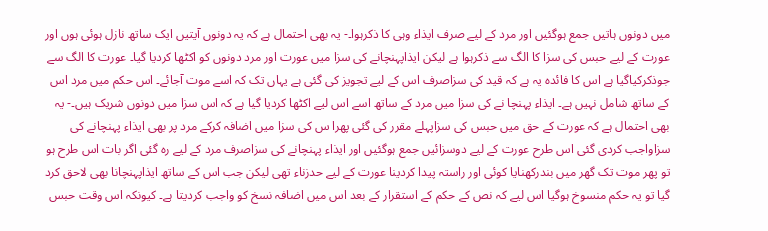میں دونوں ہاتیں جمع ہوگئیں اور مرد کے لیے صرف ایذاء وہی کا ذکرہوا۔- یہ بھی احتمال ہے کہ یہ دونوں آیتیں ایک ساتھ نازل ہوئی ہوں اور عورت کے لیے حبس کی سزا کا الگ سے ذکرہوا ہے لیکن ایذاپہنچانے کی سزا میں عورت اور مرد دونوں کو اکٹھا کردیا گیا۔ عورت کا الگ سے جوذکرکیاگیا ہے اس کا فائدہ یہ ہے کہ قید کی سزاصرف اس کے لیے تجویز کی گئی ہے یہاں تک کہ اسے موت آجائے۔ اس حکم میں مرد اس کے ساتھ شامل نہیں ہے۔ ایذاء پہنچا نے کی سزا میں مرد کے ساتھ اسے اس لیے اکٹھا کردیا گیا ہے کہ اس سزا میں دونوں شریک ہیں۔- یہ بھی احتمال ہے کہ عورت کے حق میں حبس کی سزاپہلے مقرر کی گئی پھرا س کی سزا میں اضافہ کرکے مرد پر بھی ایذاء پہنچانے کی سزاواجب کردی گئی اس طرح عورت کے لیے دوسزائیں جمع ہوگئیں اور ایذاء پہنچانے کی سزاصرف مرد کے لیے رہ گئی اگر بات اس طرح ہو تو پھر موت تک گھر میں بندرکھنایا کوئی اور راستہ پیدا کردینا عورت کے لیے حدزناء تھی لیکن جب اس کے ساتھ ایذاپہنچانا بھی لاحق کرد گیا تو یہ حکم منسوخ ہوگیا اس لیے کہ نص کے حکم کے استقرار کے بعد اس میں اضافہ نسخ کو واجب کردیتا ہے۔ کیونکہ اس وقت حبس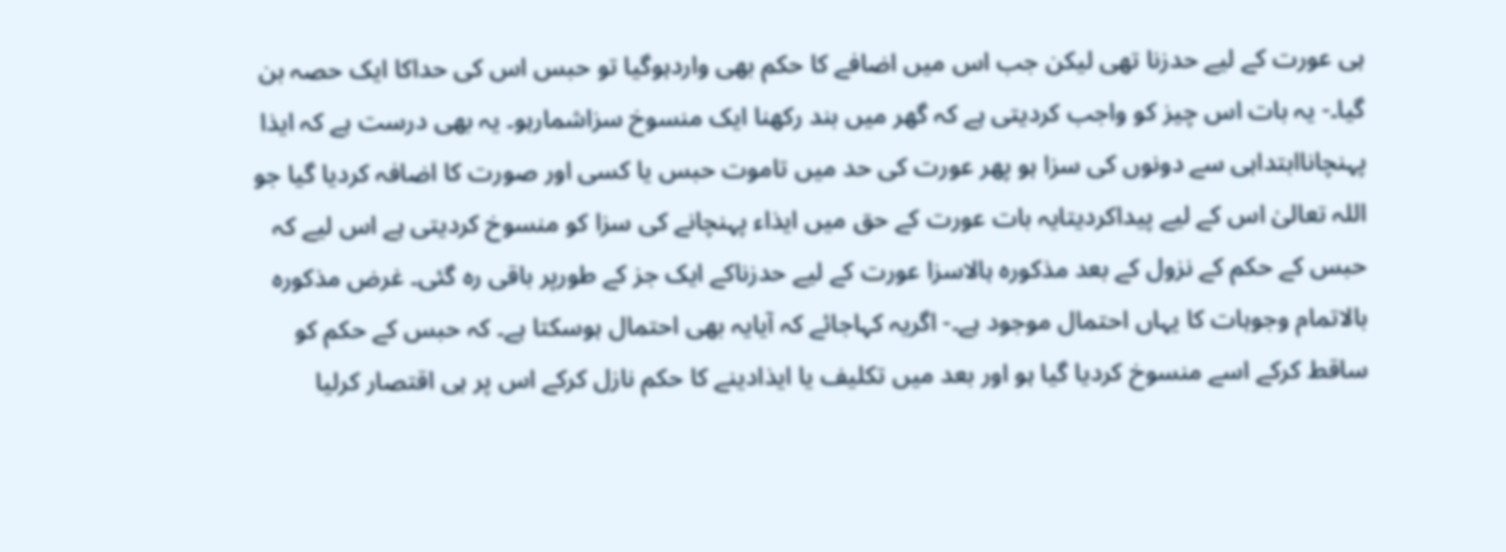ہی عورت کے لیے حدزنا تھی لیکن جب اس میں اضافے کا حکم بھی واردہوگیا تو حبس اس کی حداکا ایک حصہ بن گیا۔- یہ بات اس چیز کو واجب کردیتی ہے کہ گھر میں بند رکھنا ایک منسوخ سزاشمارہو۔ یہ بھی درست ہے کہ ایذا پہنچاناابتداہی سے دونوں کی سزا ہو پھر عورت کی حد میں تاموت حبس یا کسی اور صورت کا اضافہ کردیا گیا جو اللہ تعالیٰ اس کے لیے پیداکردیتایہ بات عورت کے حق میں ایذاء پہنچانے کی سزا کو منسوخ کردیتی ہے اس لیے کہ حبس کے حکم کے نزول کے بعد مذکورہ ہالاسزا عورت کے لیے حدزناکے ایک جز کے طورپر باقی رہ گئی۔ غرض مذکورہ بالاتمام وجوہات کا یہاں احتمال موجود ہے۔- اگریہ کہاجائے کہ آیایہ بھی احتمال ہوسکتا ہے۔ کہ حبس کے حکم کو ساقط کرکے اسے منسوخ کردیا گیا ہو اور بعد میں تکلیف یا ایذادینے کا حکم نازل کرکے اس پر ہی اقتصار کرلیا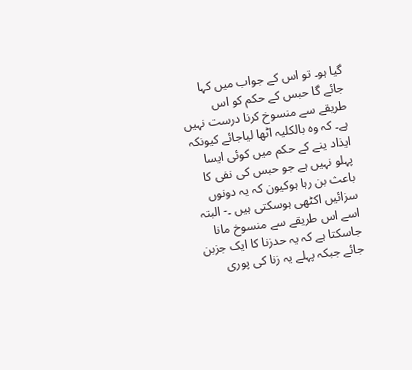گیا ہو۔ تو اس کے جواب میں کہا جائے گا حبس کے حکم کو اس طریقے سے منسوخ کرنا درست نہیں ہے۔ کہ وہ بالکلیہ اٹھا لیاجائے کیونکہ ایذاد ینے کے حکم میں کوئی ایسا پہلو نہیں ہے جو حبس کی نفی کا باعث بن رہا ہوکیون کہ یہ دونوں سزائیں اکٹھی ہوسکتی ہیں ۔- البتہ اسے اس طریقے سے منسوخ مانا جاسکتا ہے کہ یہ حدزنا کا ایک جزبن جائے جبکہ پہلے یہ زنا کی پوری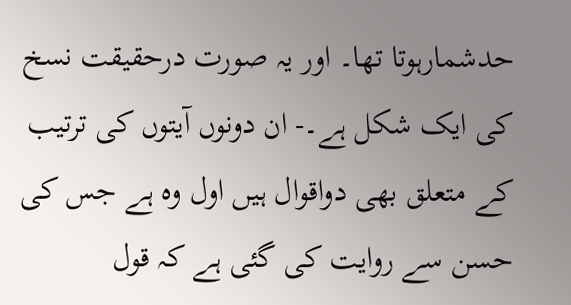حدشمارہوتا تھا۔ اور یہ صورت درحقیقت نسخ کی ایک شکل ہے۔- ان دونوں آیتوں کی ترتیب کے متعلق بھی دواقوال ہیں اول وہ ہے جس کی حسن سے روایت کی گئی ہے کہ قول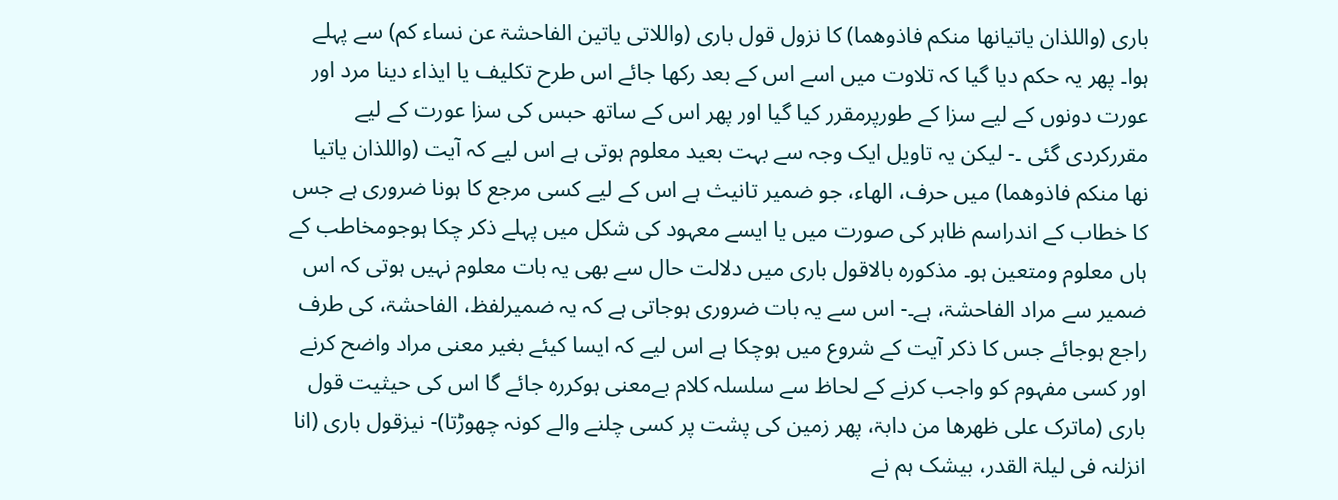باری (واللذان یاتیانھا منکم فاذوھما) کا نزول قول باری (واللاتی یاتین الفاحشۃ عن نساء کم) سے پہلے ہوا۔ پھر یہ حکم دیا گیا کہ تلاوت میں اسے اس کے بعد رکھا جائے اس طرح تکلیف یا ایذاء دینا مرد اور عورت دونوں کے لیے سزا کے طورپرمقرر کیا گیا اور پھر اس کے ساتھ حبس کی سزا عورت کے لیے مقررکردی گئی ۔- لیکن یہ تاویل ایک وجہ سے بہت بعید معلوم ہوتی ہے اس لیے کہ آیت (واللذان یاتیا نھا منکم فاذوھما) میں حرف، الھاء، جو ضمیر تانیث ہے اس کے لیے کسی مرجع کا ہونا ضروری ہے جس کا خطاب کے اندراسم ظاہر کی صورت میں یا ایسے معہود کی شکل میں پہلے ذکر چکا ہوجومخاطب کے ہاں معلوم ومتعین ہو۔ مذکورہ بالاقول باری میں دلالت حال سے بھی یہ بات معلوم نہیں ہوتی کہ اس ضمیر سے مراد الفاحشۃ، ہے۔- اس سے یہ بات ضروری ہوجاتی ہے کہ یہ ضمیرلفظ، الفاحشۃ، کی طرف راجع ہوجائے جس کا ذکر آیت کے شروع میں ہوچکا ہے اس لیے کہ ایسا کیئے بغیر معنی مراد واضح کرنے اور کسی مفہوم کو واجب کرنے کے لحاظ سے سلسلہ کلام بےمعنی ہوکررہ جائے گا اس کی حیثیت قول باری (ماترک علی ظھرھا من دابۃ، پھر زمین کی پشت پر کسی چلنے والے کونہ چھوڑتا)- نیزقول باری (انا انزلنہ فی لیلۃ القدر، بیشک ہم نے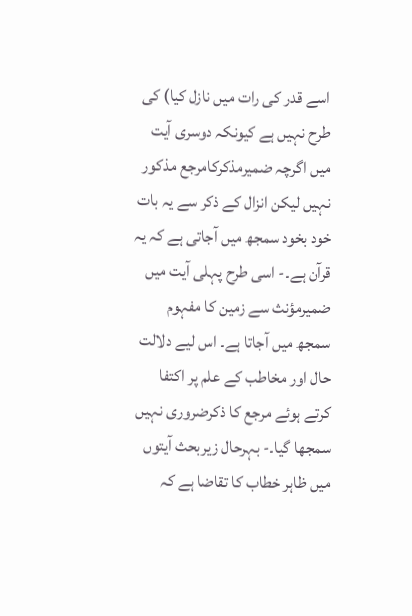اسے قدر کی رات میں نازل کیا) کی طرح نہیں ہے کیونکہ دوسری آیت میں اگرچہ ضمیرمذکرکامرجع مذکور نہیں لیکن انزال کے ذکر سے یہ بات خود بخود سمجھ میں آجاتی ہے کہ یہ قرآن ہے۔- اسی طرح پہلی آیت میں ضمیرمؤنث سے زمین کا مفہوم سمجھ میں آجاتا ہے۔ اس لیے دلالت حال اور مخاطب کے علم پر اکتفا کرتے ہوئے مرجع کا ذکرضروری نہیں سمجھا گیا۔- بہرحال زیربحث آیتوں میں ظاہر خطاب کا تقاضا ہے کہ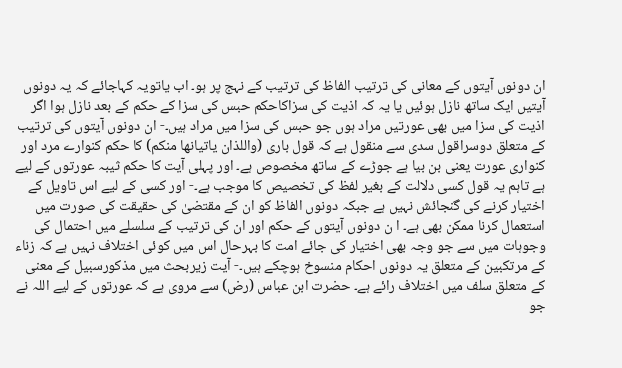ان دونوں آیتوں کے معانی کی ترتیب الفاظ کی ترتیب کے نہج پر ہو۔ اب یاتویہ کہاجائے کہ یہ دونوں آیتیں ایک ساتھ نازل ہوئیں یا یہ کہ اذیت کی سزاکاحکم حبس کی سزا کے حکم کے بعد نازل ہوا اگر اذیت کی سزا میں بھی عورتیں مراد ہوں جو حبس کی سزا میں مراد ہیں۔- ان دونوں آیتوں کی ترتیب کے متعلق دوسراقول سدی سے منقول ہے کہ قول باری (واللذان یاتیانھا منکم) کا حکم کنوارے مرد اور کنواری عورت یعنی بن بیا ہے جوڑے کے ساتھ مخصوص ہے۔ اور پہلی آیت کا حکم ثیبہ عورتوں کے لیے ہے تاہم یہ قول کسی دلالت کے بغیر لفظ کی تخصیص کا موجب ہے۔- اور کسی کے لیے اس تاویل کے اختیار کرنے کی گنجائش نہیں ہے جبکہ دونوں الفاظ کو ان کے مقتضیٰ کی حقیقت کی صورت میں استعمال کرنا ممکن بھی ہے۔ ا ن دونوں آیتوں کے حکم اور ان کی ترتیب کے سلسلے میں احتمال کی وجوہات میں سے جو وجہ بھی اختیار کی جائے امت کا بہرحال اس میں کوئی اختلاف نہیں ہے کہ زناء کے مرتکبین کے متعلق یہ دونوں احکام منسوخ ہوچکے ہیں۔- آیت زیربحث میں مذکورسبیل کے معنی کے متعلق سلف میں اختلاف رائے ہے۔ حضرت ابن عباس (رض) سے مروی ہے کہ عورتوں کے لیے اللہ نے جو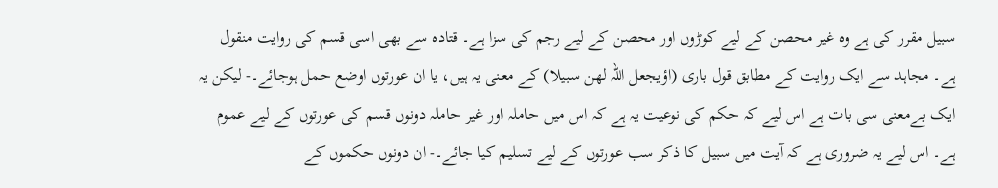سبیل مقرر کی ہے وہ غیر محصن کے لیے کوڑوں اور محصن کے لیے رجم کی سزا ہے۔ قتادہ سے بھی اسی قسم کی روایت منقول ہے۔ مجاہد سے ایک روایت کے مطابق قول باری (اؤیجعل اللہ لھن سبیلا) کے معنی یہ ہیں، یا ان عورتوں اوضع حمل ہوجائے۔- لیکن یہ ایک بےمعنی سی بات ہے اس لیے کہ حکم کی نوعیت یہ ہے کہ اس میں حاملہ اور غیر حاملہ دونوں قسم کی عورتوں کے لیے عموم ہے۔ اس لیے یہ ضروری ہے کہ آیت میں سبیل کا ذکر سب عورتوں کے لیے تسلیم کیا جائے۔- ان دونوں حکموں کے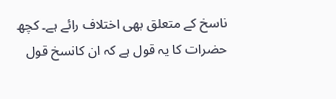ناسخ کے متعلق بھی اختلاف رائے ہے۔ کچھ حضرات کا یہ قول ہے کہ ان کانسخ قول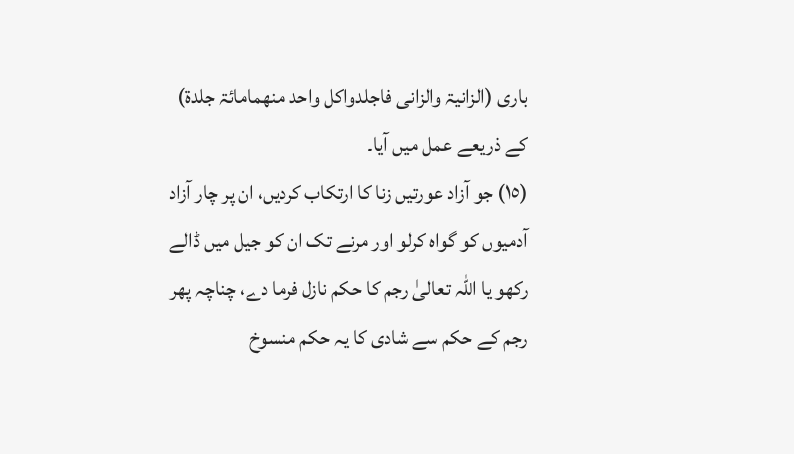باری (الزانیۃ والزانی فاجلدواکل واحد منھمامائۃ جلدۃ) کے ذریعے عمل میں آیا۔
(١٥) جو آزاد عورتیں زنا کا ارتکاب کردیں، ان پر چار آزاد آدمیوں کو گواہ کرلو اور مرنے تک ان کو جیل میں ڈالے رکھو یا اللہ تعالیٰ رجم کا حکم نازل فرما دے، چناچہ پھر رجم کے حکم سے شادی کا یہ حکم منسوخ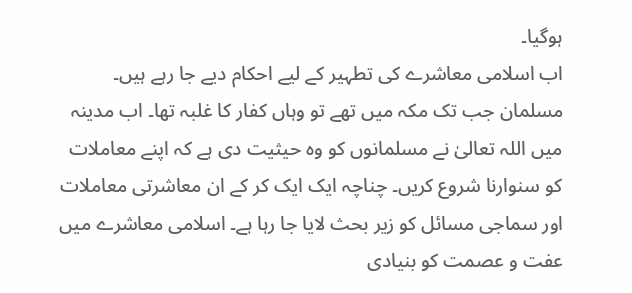ہوگیا۔
اب اسلامی معاشرے کی تطہیر کے لیے احکام دیے جا رہے ہیں۔ مسلمان جب تک مکہ میں تھے تو وہاں کفار کا غلبہ تھا۔ اب مدینہ میں اللہ تعالیٰ نے مسلمانوں کو وہ حیثیت دی ہے کہ اپنے معاملات کو سنوارنا شروع کریں۔ چناچہ ایک ایک کر کے ان معاشرتی معاملات اور سماجی مسائل کو زیر بحث لایا جا رہا ہے۔ اسلامی معاشرے میں عفت و عصمت کو بنیادی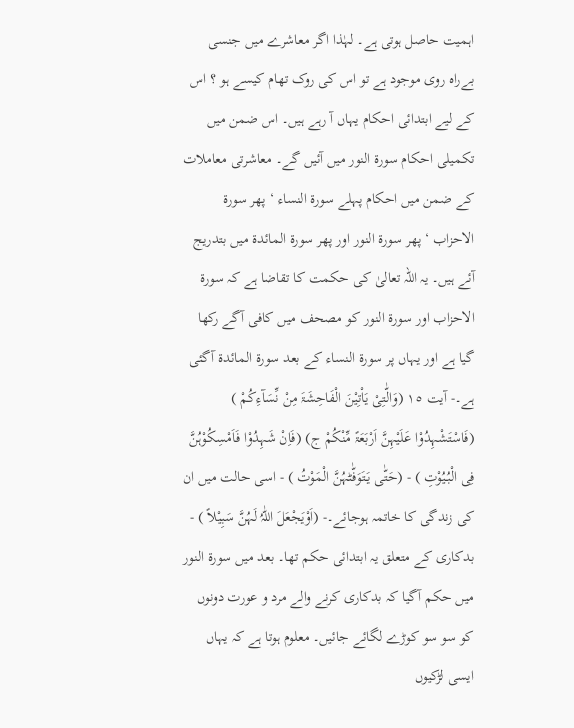اہمیت حاصل ہوتی ہے۔ لہٰذا اگر معاشرے میں جنسی بےراہ روی موجود ہے تو اس کی روک تھام کیسے ہو ؟ اس کے لیے ابتدائی احکام یہاں آ رہے ہیں۔ اس ضمن میں تکمیلی احکام سورة النور میں آئیں گے۔ معاشرتی معاملات کے ضمن میں احکام پہلے سورة النساء ‘ پھر سورة الاحزاب ‘ پھر سورة النور اور پھر سورة المائدۃ میں بتدریج آئے ہیں۔ یہ اللہ تعالیٰ کی حکمت کا تقاضا ہے کہ سورة الاحزاب اور سورة النور کو مصحف میں کافی آگے رکھا گیا ہے اور یہاں پر سورة النساء کے بعد سورة المائدۃ آگئی ہے۔- آیت ١٥ (وَالّٰتِیْ یَاْتِیْنَ الْفَاحِشَۃَ مِنْ نِّسَآءِکُمْ ) (فَاسْتَشْہِدُوْا عَلَیْہِنَّ اَرْبَعَۃً مِّنْکُمْ ج) (فَاِنْ شَہِدُوْا فَاَمْسِکُوْہُنَّ فِی الْبُیُوْتِ ) - (حَتّٰی یَتَوَفّٰٹہُنَّ الْمَوْتُ ) - اسی حالت میں ان کی زندگی کا خاتمہ ہوجائے۔- (اَوْیَجْعَلَ اللّٰہُ لَہُنَّ سَبِیْلاً ) - بدکاری کے متعلق یہ ابتدائی حکم تھا۔ بعد میں سورة النور میں حکم آگیا کہ بدکاری کرنے والے مرد و عورت دونوں کو سو سو کوڑے لگائے جائیں۔ معلوم ہوتا ہے کہ یہاں ایسی لڑکیوں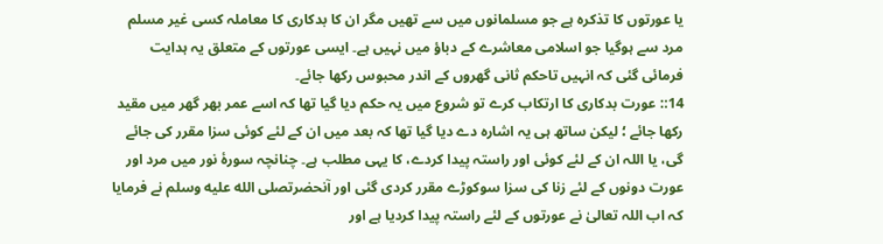یا عورتوں کا تذکرہ ہے جو مسلمانوں میں سے تھیں مگر ان کا بدکاری کا معاملہ کسی غیر مسلم مرد سے ہوگیا جو اسلامی معاشرے کے دباؤ میں نہیں ہے۔ ایسی عورتوں کے متعلق یہ ہدایت فرمائی گئی کہ انہیں تاحکم ثانی گھروں کے اندر محبوس رکھا جائے۔
14:: عورت بدکاری کا ارتکاب کرے تو شروع میں یہ حکم دیا گیا تھا کہ اسے عمر بھر گھر میں مقید رکھا جائے ؛ لیکن ساتھ ہی یہ اشارہ دے دیا گیا تھا کہ بعد میں ان کے لئے کوئی سزا مقرر کی جائے گی، یا اللہ ان کے لئے کوئی اور راستہ پیدا کردے، کا یہی مطلب ہے۔ چنانچہ سورۂ نور میں مرد اور عورت دونوں کے لئے زنا کی سزا سوکوڑے مقرر کردی گئی اور آنحضرتصلى الله عليه وسلم نے فرمایا کہ اب اللہ تعالیٰ نے عورتوں کے لئے راستہ پیدا کردیا ہے اور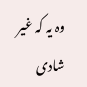وہ یہ کہ غیر شادی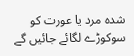شدہ مرد یا عورت کو سوکوڑے لگائے جائیں گے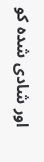اور شادی شدہ کو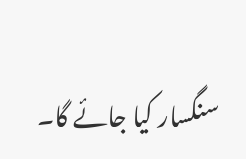سنگسار کیا جائے گا۔